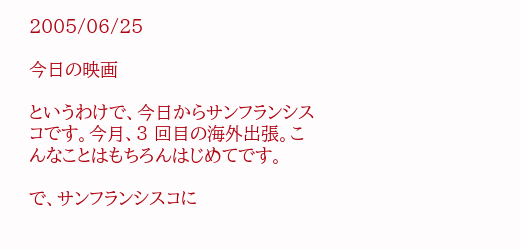2005/06/25

今日の映画

というわけで、今日からサンフランシスコです。今月、3 回目の海外出張。こんなことはもちろんはじめてです。

で、サンフランシスコに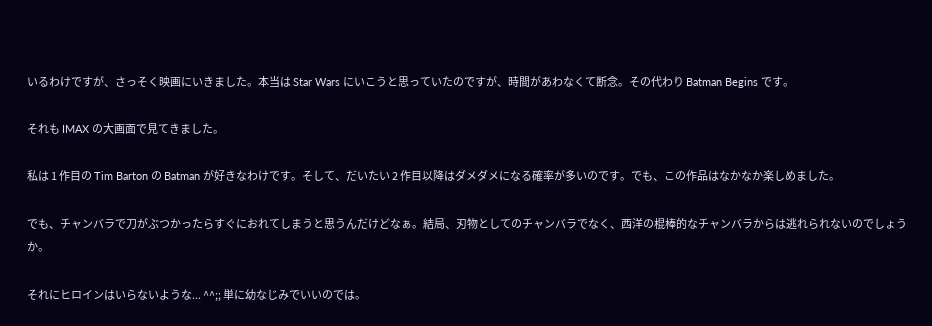いるわけですが、さっそく映画にいきました。本当は Star Wars にいこうと思っていたのですが、時間があわなくて断念。その代わり Batman Begins です。

それも IMAX の大画面で見てきました。

私は 1 作目の Tim Barton の Batman が好きなわけです。そして、だいたい 2 作目以降はダメダメになる確率が多いのです。でも、この作品はなかなか楽しめました。

でも、チャンバラで刀がぶつかったらすぐにおれてしまうと思うんだけどなぁ。結局、刃物としてのチャンバラでなく、西洋の棍棒的なチャンバラからは逃れられないのでしょうか。

それにヒロインはいらないような... ^^;; 単に幼なじみでいいのでは。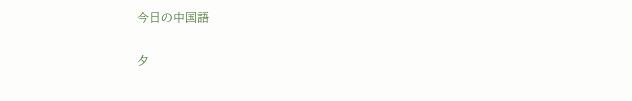今日の中国語

夕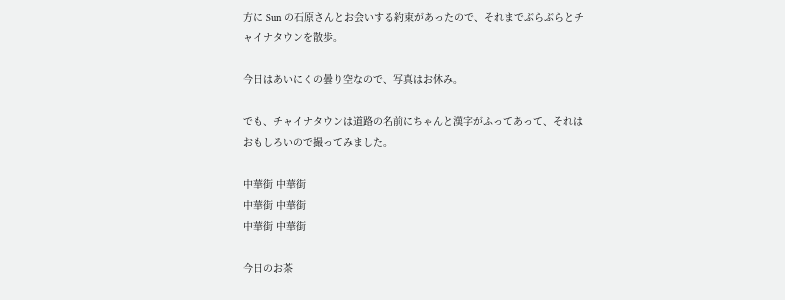方に Sun の石原さんとお会いする約束があったので、それまでぶらぶらとチャイナタウンを散歩。

今日はあいにくの曇り空なので、写真はお休み。

でも、チャイナタウンは道路の名前にちゃんと漢字がふってあって、それはおもしろいので撮ってみました。

中華街 中華街
中華街 中華街
中華街 中華街

今日のお茶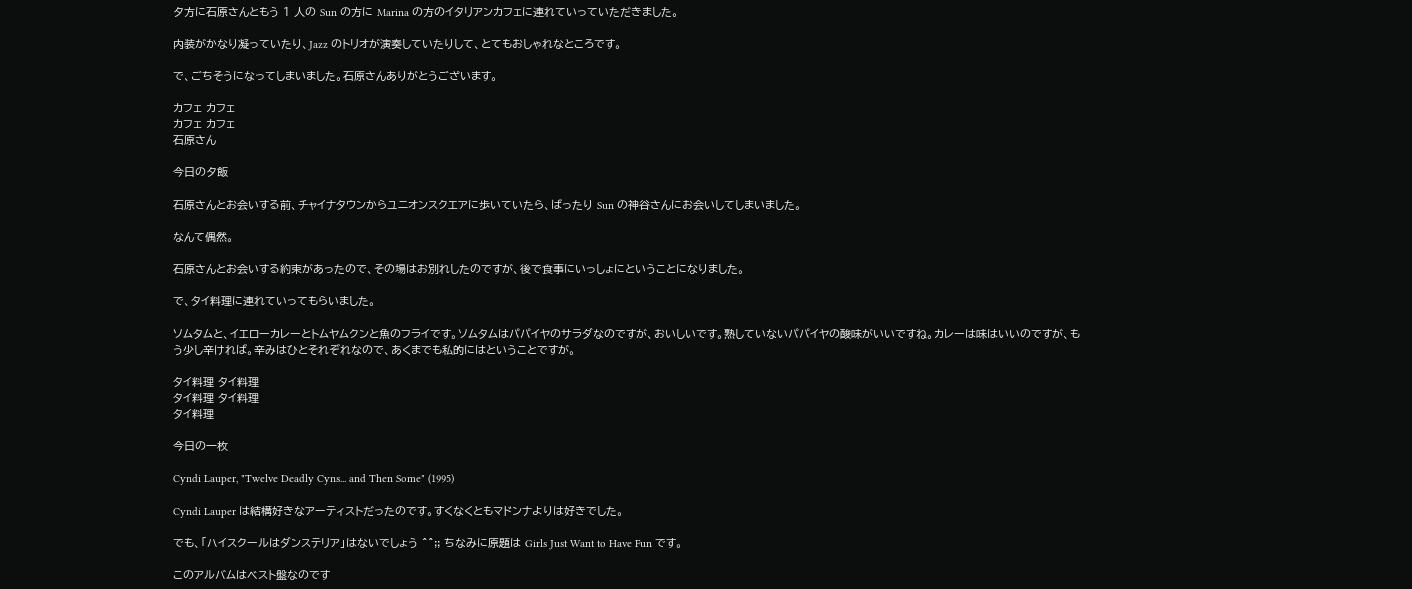夕方に石原さんともう 1 人の Sun の方に Marina の方のイタリアンカフェに連れていっていただきました。

内装がかなり凝っていたり、Jazz のトリオが演奏していたりして、とてもおしゃれなところです。

で、ごちそうになってしまいました。石原さんありがとうございます。

カフェ カフェ
カフェ カフェ
石原さん

今日の夕飯

石原さんとお会いする前、チャイナタウンからユニオンスクエアに歩いていたら、ばったり Sun の神谷さんにお会いしてしまいました。

なんて偶然。

石原さんとお会いする約束があったので、その場はお別れしたのですが、後で食事にいっしょにということになりました。

で、タイ料理に連れていってもらいました。

ソムタムと、イエローカレーとトムヤムクンと魚のフライです。ソムタムはパパイヤのサラダなのですが、おいしいです。熟していないパパイヤの酸味がいいですね。カレーは味はいいのですが、もう少し辛ければ。辛みはひとそれぞれなので、あくまでも私的にはということですが。

タイ料理 タイ料理
タイ料理 タイ料理
タイ料理

今日の一枚

Cyndi Lauper, "Twelve Deadly Cyns... and Then Some" (1995)

Cyndi Lauper は結構好きなアーティストだったのです。すくなくともマドンナよりは好きでした。

でも、「ハイスクールはダンステリア」はないでしょう ^^;; ちなみに原題は Girls Just Want to Have Fun です。

このアルバムはベスト盤なのです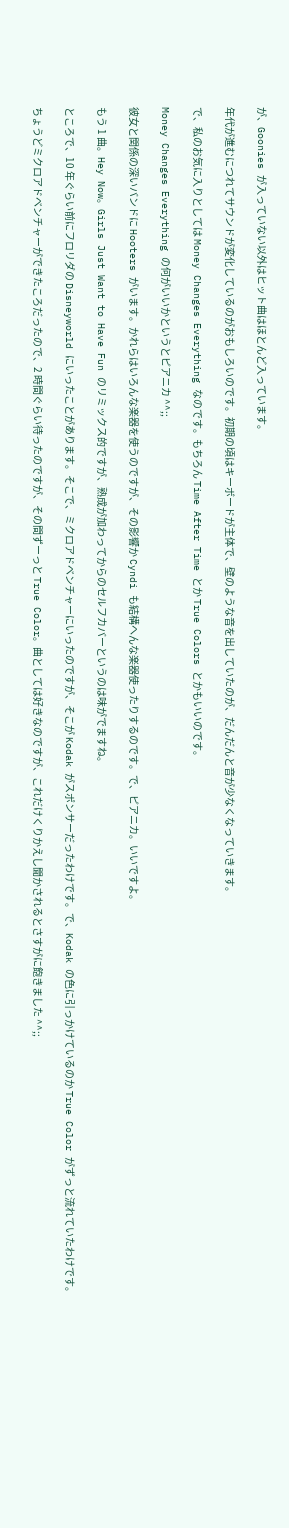が、Goonies が入っていない以外はヒット曲はほとんど入っています。

年代が進むにつれてサウンドが変化しているのがおもしろいのです。初期の頃はキーボードが主体で、壁のような音を出していたのが、だんだんと音が少なくなっていきます。

で、私のお気に入りとしては Money Changes Everything なのです。もちろん Time After Time とか True Colors とかもいいのです。

Money Changes Everything の何がいいかというとピアニカ ^^;;

彼女と関係の深いバンドに Hooters がいます。かれらはいろんな楽器を使うのですが、その影響か Cyndi も結構へんな楽器使ったりするのです。で、ピアニカ。いいですよ。

もう 1 曲。Hey Now。Girls Just Want to Have Fun のリミックス的ですが、熟成が加わってからのセルフカバーというのは味がでますね。

ところで、10 年ぐらい前にフロリダの Disneyworld にいったことがあります。そこで、ミクロアドベンチャーにいったのですが、そこが Kodak がスポンサーだったわけです。で、Kodak の色に引っかけているのか True Color がずっと流れていたわけです。

ちょうどミクロアドベンチャーができたころだったので、2 時間ぐらい待ったのですが、その間ずーっと True Color。曲としては好きなのですが、これだけくりかえし聞かされるとさすがに飽きました ^^;;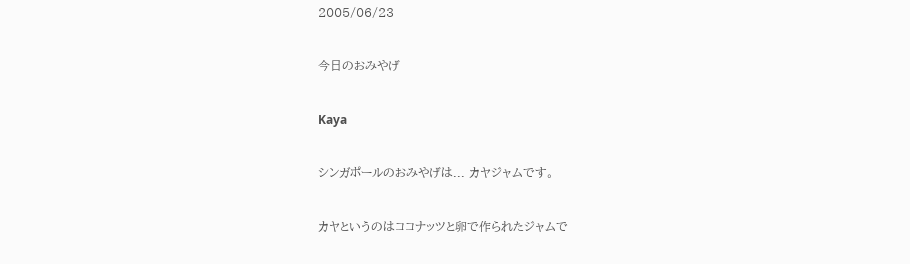2005/06/23

今日のおみやげ

Kaya

シンガポールのおみやげは... カヤジャムです。

カヤというのはココナッツと卵で作られたジャムで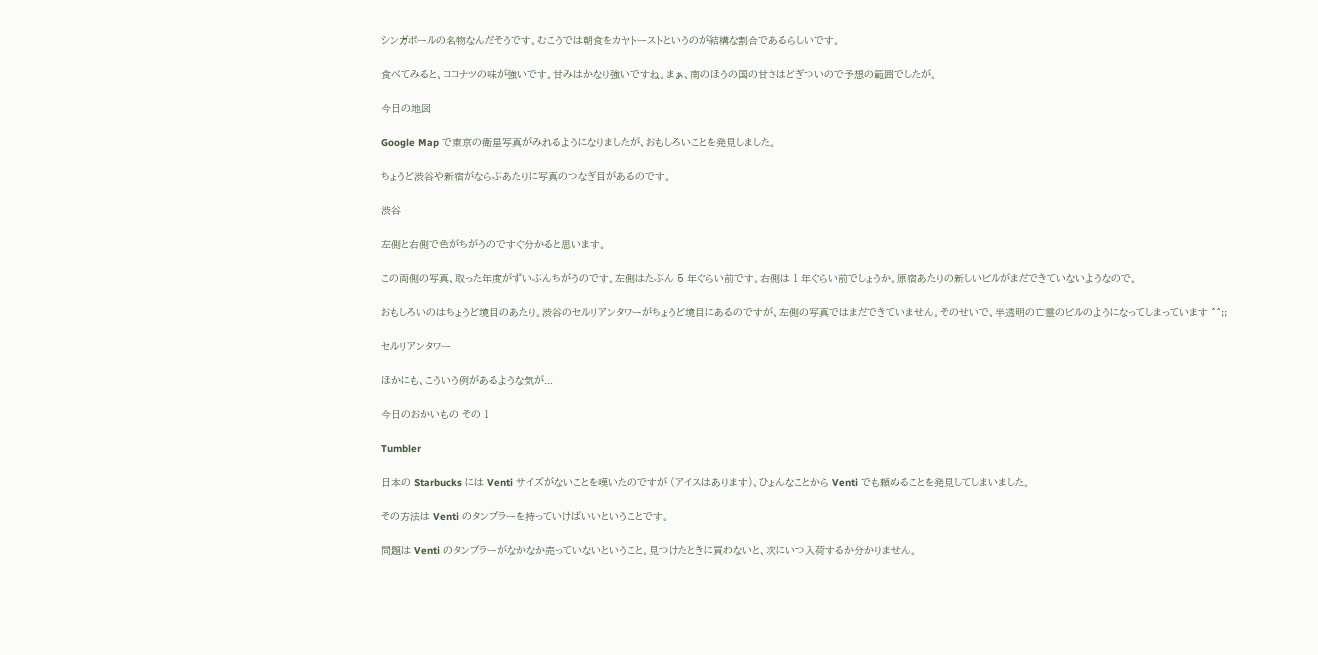シンガポールの名物なんだそうです。むこうでは朝食をカヤトーストというのが結構な割合であるらしいです。

食べてみると、ココナツの味が強いです。甘みはかなり強いですね。まぁ、南のほうの国の甘さはどぎついので予想の範囲でしたが。

今日の地図

Google Map で東京の衛星写真がみれるようになりましたが、おもしろいことを発見しました。

ちょうど渋谷や新宿がならぶあたりに写真のつなぎ目があるのです。

渋谷

左側と右側で色がちがうのですぐ分かると思います。

この両側の写真、取った年度がずいぶんちがうのです。左側はたぶん 5 年ぐらい前です。右側は 1 年ぐらい前でしょうか。原宿あたりの新しいビルがまだできていないようなので。

おもしろいのはちょうど境目のあたり。渋谷のセルリアンタワーがちょうど境目にあるのですが、左側の写真ではまだできていません。そのせいで、半透明の亡霊のビルのようになってしまっています ^^;;

セルリアンタワー

ほかにも、こういう例があるような気が...

今日のおかいもの その 1

Tumbler

日本の Starbucks には Venti サイズがないことを嘆いたのですが (アイスはあります)、ひょんなことから Venti でも頼めることを発見してしまいました。

その方法は Venti のタンブラーを持っていけばいいということです。

問題は Venti のタンブラーがなかなか売っていないということ。見つけたときに買わないと、次にいつ入荷するか分かりません。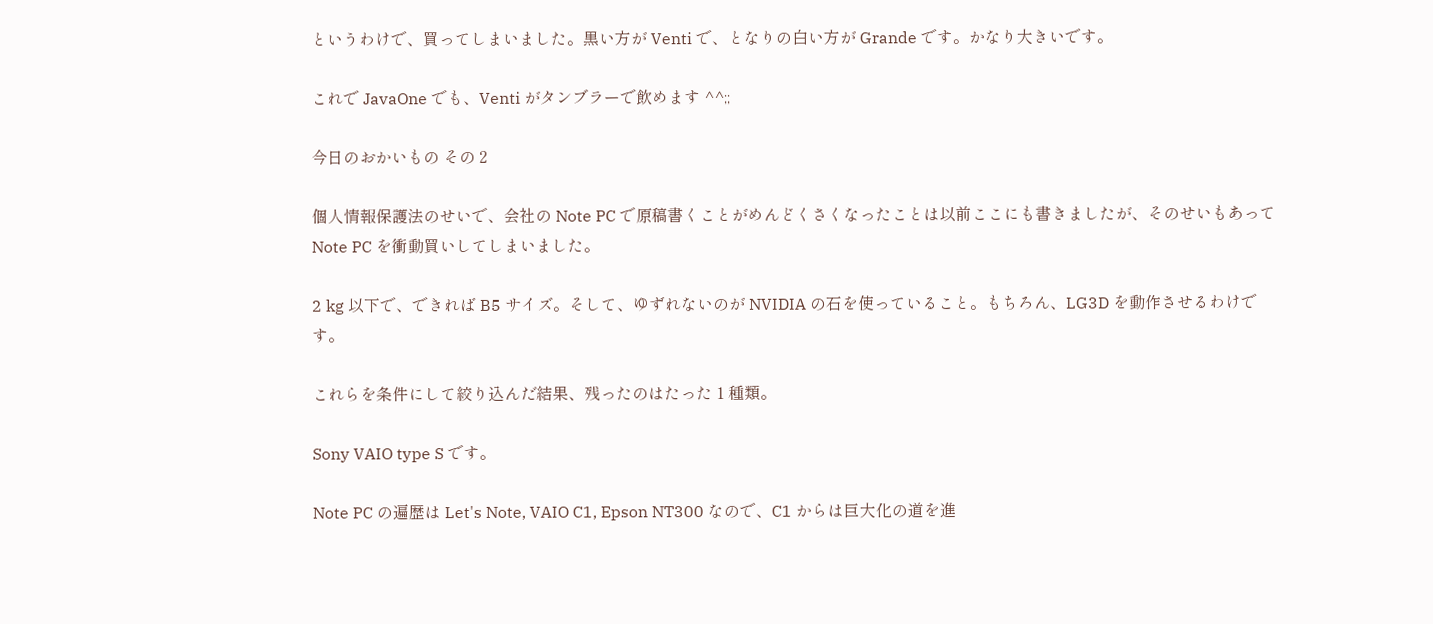というわけで、買ってしまいました。黒い方が Venti で、となりの白い方が Grande です。かなり大きいです。

これで JavaOne でも、Venti がタンブラーで飲めます ^^;;

今日のおかいもの その 2

個人情報保護法のせいで、会社の Note PC で原稿書くことがめんどくさくなったことは以前ここにも書きましたが、そのせいもあって Note PC を衝動買いしてしまいました。

2 kg 以下で、できれば B5 サイズ。そして、ゆずれないのが NVIDIA の石を使っていること。もちろん、LG3D を動作させるわけです。

これらを条件にして絞り込んだ結果、残ったのはたった 1 種類。

Sony VAIO type S です。

Note PC の遍歴は Let's Note, VAIO C1, Epson NT300 なので、C1 からは巨大化の道を進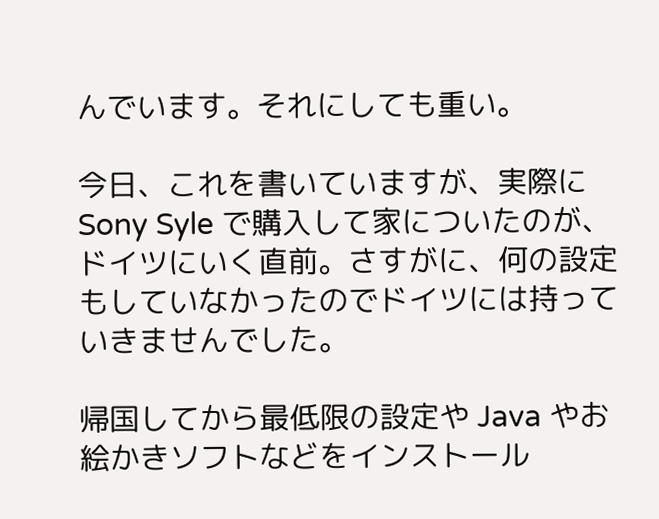んでいます。それにしても重い。

今日、これを書いていますが、実際に Sony Syle で購入して家についたのが、ドイツにいく直前。さすがに、何の設定もしていなかったのでドイツには持っていきませんでした。

帰国してから最低限の設定や Java やお絵かきソフトなどをインストール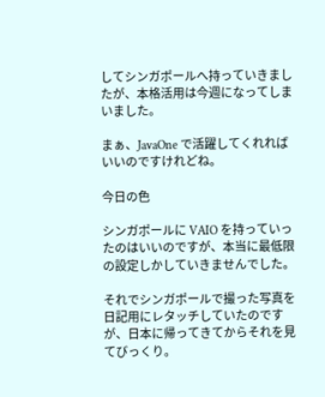してシンガポールへ持っていきましたが、本格活用は今週になってしまいました。

まぁ、JavaOne で活躍してくれればいいのですけれどね。

今日の色

シンガポールに VAIO を持っていったのはいいのですが、本当に最低限の設定しかしていきませんでした。

それでシンガポールで撮った写真を日記用にレタッチしていたのですが、日本に帰ってきてからそれを見てびっくり。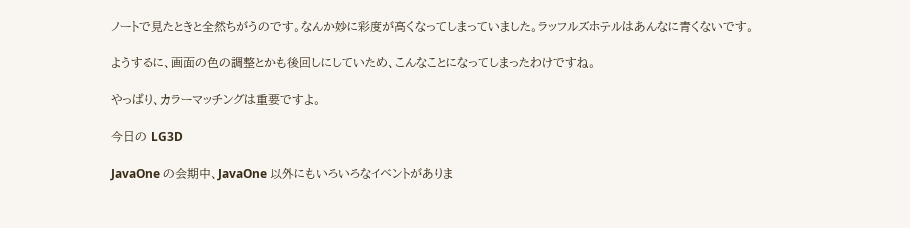ノートで見たときと全然ちがうのです。なんか妙に彩度が高くなってしまっていました。ラッフルズホテルはあんなに青くないです。

ようするに、画面の色の調整とかも後回しにしていため、こんなことになってしまったわけですね。

やっぱり、カラーマッチングは重要ですよ。

今日の LG3D

JavaOne の会期中、JavaOne 以外にもいろいろなイベントがありま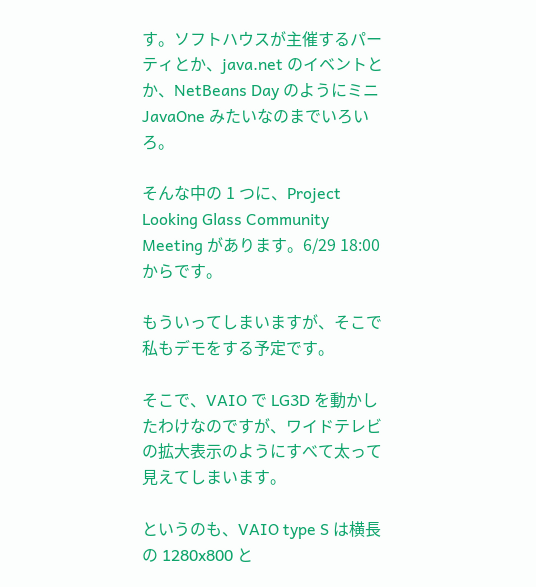す。ソフトハウスが主催するパーティとか、java.net のイベントとか、NetBeans Day のようにミニ JavaOne みたいなのまでいろいろ。

そんな中の 1 つに、Project Looking Glass Community Meeting があります。6/29 18:00 からです。

もういってしまいますが、そこで私もデモをする予定です。

そこで、VAIO で LG3D を動かしたわけなのですが、ワイドテレビの拡大表示のようにすべて太って見えてしまいます。

というのも、VAIO type S は横長の 1280x800 と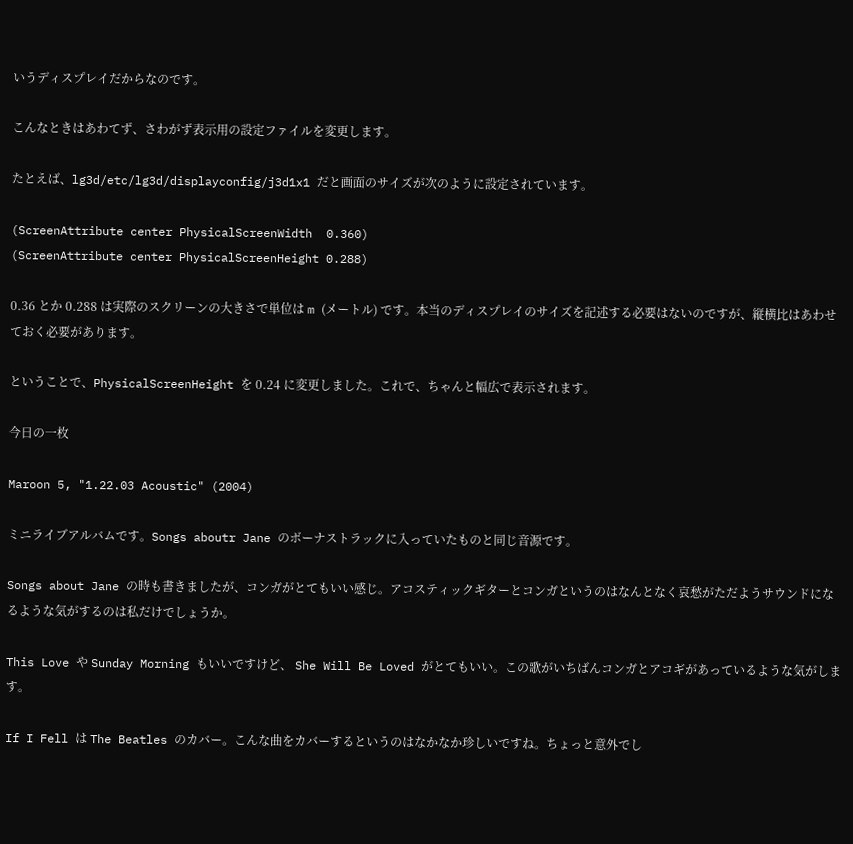いうディスプレイだからなのです。

こんなときはあわてず、さわがず表示用の設定ファイルを変更します。

たとえば、lg3d/etc/lg3d/displayconfig/j3d1x1 だと画面のサイズが次のように設定されています。

(ScreenAttribute center PhysicalScreenWidth  0.360)
(ScreenAttribute center PhysicalScreenHeight 0.288)

0.36 とか 0.288 は実際のスクリーンの大きさで単位は m (メートル) です。本当のディスプレイのサイズを記述する必要はないのですが、縦横比はあわせておく必要があります。

ということで、PhysicalScreenHeight を 0.24 に変更しました。これで、ちゃんと幅広で表示されます。

今日の一枚

Maroon 5, "1.22.03 Acoustic" (2004)

ミニライブアルバムです。Songs aboutr Jane のボーナストラックに入っていたものと同じ音源です。

Songs about Jane の時も書きましたが、コンガがとてもいい感じ。アコスティックギターとコンガというのはなんとなく哀愁がただようサウンドになるような気がするのは私だけでしょうか。

This Love や Sunday Morning もいいですけど、 She Will Be Loved がとてもいい。この歌がいちばんコンガとアコギがあっているような気がします。

If I Fell は The Beatles のカバー。こんな曲をカバーするというのはなかなか珍しいですね。ちょっと意外でし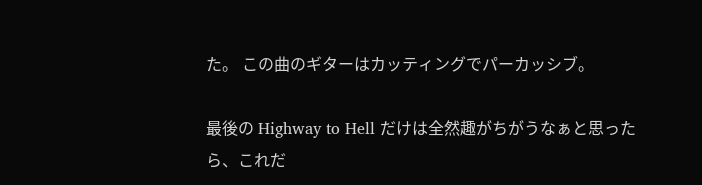た。 この曲のギターはカッティングでパーカッシブ。

最後の Highway to Hell だけは全然趣がちがうなぁと思ったら、これだ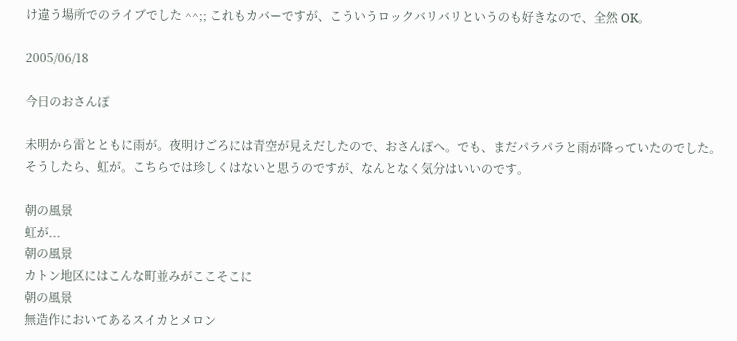け違う場所でのライブでした ^^;; これもカバーですが、こういうロックバリバリというのも好きなので、全然 OK。

2005/06/18

今日のおさんぽ

未明から雷とともに雨が。夜明けごろには青空が見えだしたので、おさんぽへ。でも、まだパラパラと雨が降っていたのでした。そうしたら、虹が。こちらでは珍しくはないと思うのですが、なんとなく気分はいいのです。

朝の風景
虹が...
朝の風景
カトン地区にはこんな町並みがここそこに
朝の風景
無造作においてあるスイカとメロン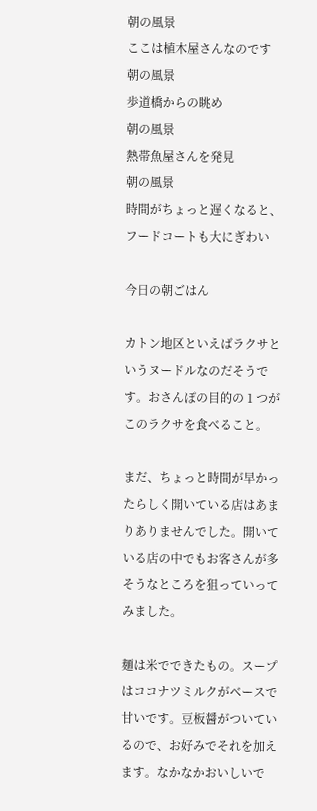朝の風景
ここは植木屋さんなのです
朝の風景
歩道橋からの眺め
朝の風景
熱帯魚屋さんを発見
朝の風景
時間がちょっと遅くなると、フードコートも大にぎわい

今日の朝ごはん

カトン地区といえばラクサというヌードルなのだそうです。おさんぽの目的の 1 つがこのラクサを食べること。

まだ、ちょっと時間が早かったらしく開いている店はあまりありませんでした。開いている店の中でもお客さんが多そうなところを狙っていってみました。

麺は米でできたもの。スープはココナツミルクがベースで甘いです。豆板醤がついているので、お好みでそれを加えます。なかなかおいしいで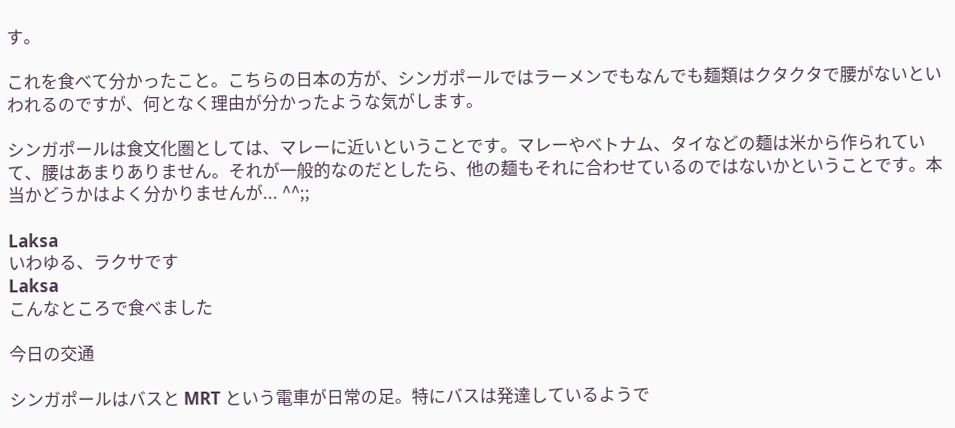す。

これを食べて分かったこと。こちらの日本の方が、シンガポールではラーメンでもなんでも麺類はクタクタで腰がないといわれるのですが、何となく理由が分かったような気がします。

シンガポールは食文化圏としては、マレーに近いということです。マレーやベトナム、タイなどの麺は米から作られていて、腰はあまりありません。それが一般的なのだとしたら、他の麺もそれに合わせているのではないかということです。本当かどうかはよく分かりませんが... ^^;;

Laksa
いわゆる、ラクサです
Laksa
こんなところで食べました

今日の交通

シンガポールはバスと MRT という電車が日常の足。特にバスは発達しているようで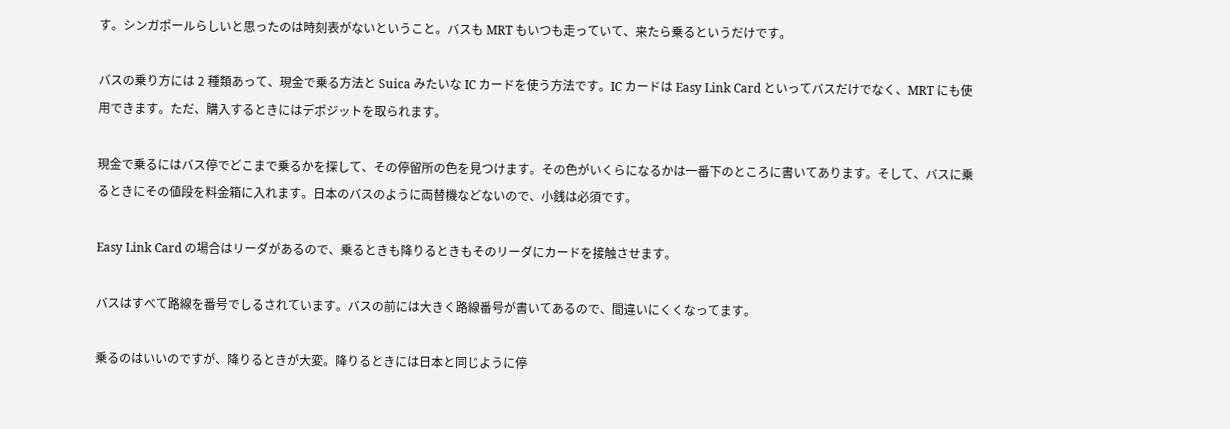す。シンガポールらしいと思ったのは時刻表がないということ。バスも MRT もいつも走っていて、来たら乗るというだけです。

バスの乗り方には 2 種類あって、現金で乗る方法と Suica みたいな IC カードを使う方法です。IC カードは Easy Link Card といってバスだけでなく、MRT にも使用できます。ただ、購入するときにはデポジットを取られます。

現金で乗るにはバス停でどこまで乗るかを探して、その停留所の色を見つけます。その色がいくらになるかは一番下のところに書いてあります。そして、バスに乗るときにその値段を料金箱に入れます。日本のバスのように両替機などないので、小銭は必須です。

Easy Link Card の場合はリーダがあるので、乗るときも降りるときもそのリーダにカードを接触させます。

バスはすべて路線を番号でしるされています。バスの前には大きく路線番号が書いてあるので、間違いにくくなってます。

乗るのはいいのですが、降りるときが大変。降りるときには日本と同じように停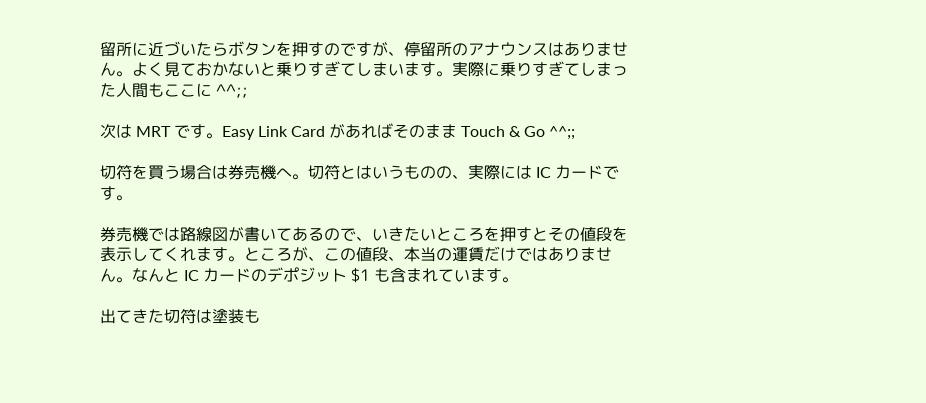留所に近づいたらボタンを押すのですが、停留所のアナウンスはありません。よく見ておかないと乗りすぎてしまいます。実際に乗りすぎてしまった人間もここに ^^;;

次は MRT です。Easy Link Card があればそのまま Touch & Go ^^;;

切符を買う場合は券売機へ。切符とはいうものの、実際には IC カードです。

券売機では路線図が書いてあるので、いきたいところを押すとその値段を表示してくれます。ところが、この値段、本当の運賃だけではありません。なんと IC カードのデポジット $1 も含まれています。

出てきた切符は塗装も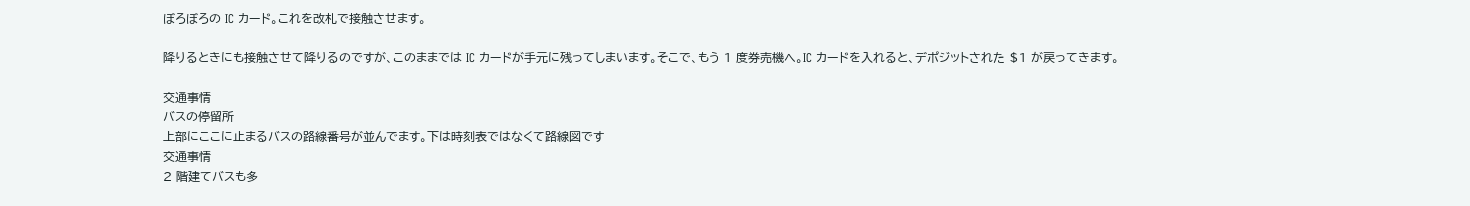ぼろぼろの IC カード。これを改札で接触させます。

降りるときにも接触させて降りるのですが、このままでは IC カードが手元に残ってしまいます。そこで、もう 1 度券売機へ。IC カードを入れると、デポジットされた $1 が戻ってきます。

交通事情
バスの停留所
上部にここに止まるバスの路線番号が並んでます。下は時刻表ではなくて路線図です
交通事情
2 階建てバスも多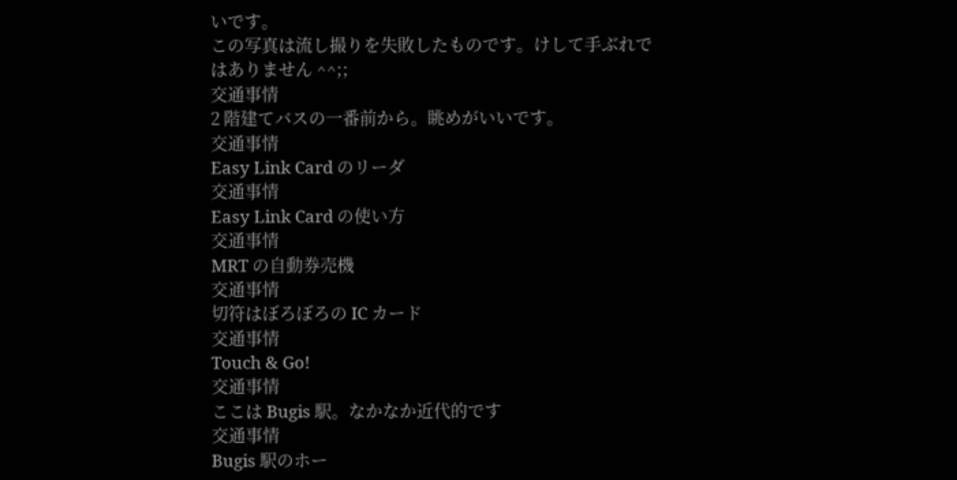いです。
この写真は流し撮りを失敗したものです。けして手ぶれではありません ^^;;
交通事情
2 階建てバスの一番前から。眺めがいいです。
交通事情
Easy Link Card のリーダ
交通事情
Easy Link Card の使い方
交通事情
MRT の自動券売機
交通事情
切符はぼろぼろの IC カード
交通事情
Touch & Go!
交通事情
ここは Bugis 駅。なかなか近代的です
交通事情
Bugis 駅のホー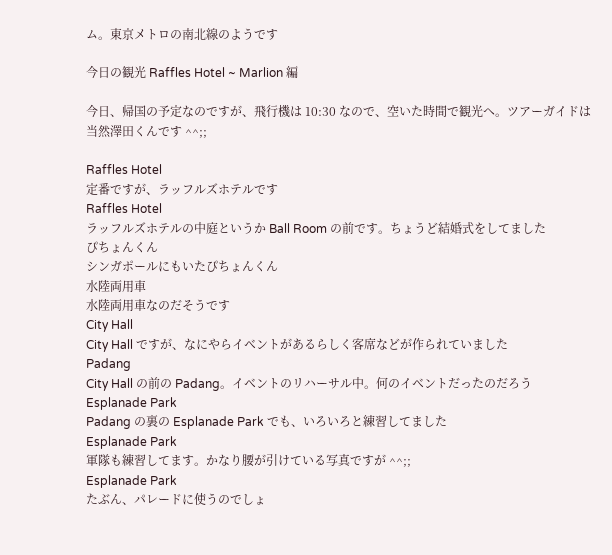ム。東京メトロの南北線のようです

今日の観光 Raffles Hotel ~ Marlion 編

今日、帰国の予定なのですが、飛行機は 10:30 なので、空いた時間で観光へ。ツアーガイドは当然澤田くんです ^^;;

Raffles Hotel
定番ですが、ラッフルズホテルです
Raffles Hotel
ラッフルズホテルの中庭というか Ball Room の前です。ちょうど結婚式をしてました
ぴちょんくん
シンガポールにもいたぴちょんくん
水陸両用車
水陸両用車なのだそうです
City Hall
City Hall ですが、なにやらイベントがあるらしく客席などが作られていました
Padang
City Hall の前の Padang。イベントのリハーサル中。何のイベントだったのだろう
Esplanade Park
Padang の裏の Esplanade Park でも、いろいろと練習してました
Esplanade Park
軍隊も練習してます。かなり腰が引けている写真ですが ^^;;
Esplanade Park
たぶん、パレードに使うのでしょ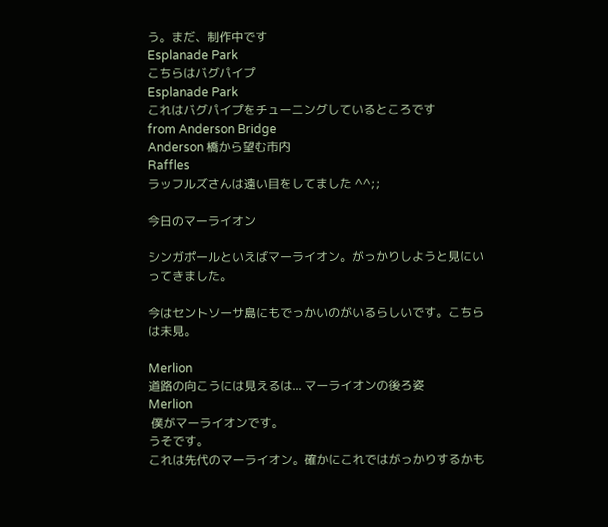う。まだ、制作中です
Esplanade Park
こちらはバグパイプ
Esplanade Park
これはバグパイプをチューニングしているところです
from Anderson Bridge
Anderson 橋から望む市内
Raffles
ラッフルズさんは遠い目をしてました ^^;;

今日のマーライオン

シンガポールといえばマーライオン。がっかりしようと見にいってきました。

今はセントソーサ島にもでっかいのがいるらしいです。こちらは未見。

Merlion
道路の向こうには見えるは... マーライオンの後ろ姿
Merlion
 僕がマーライオンです。
うそです。
これは先代のマーライオン。確かにこれではがっかりするかも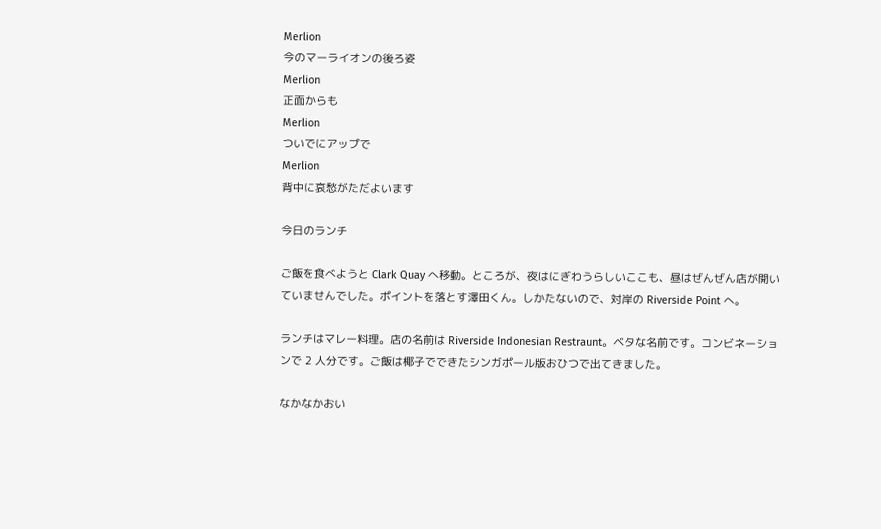Merlion
今のマーライオンの後ろ姿
Merlion
正面からも
Merlion
ついでにアップで
Merlion
背中に哀愁がただよいます

今日のランチ

ご飯を食べようと Clark Quay へ移動。ところが、夜はにぎわうらしいここも、昼はぜんぜん店が開いていませんでした。ポイントを落とす澤田くん。しかたないので、対岸の Riverside Point へ。

ランチはマレー料理。店の名前は Riverside Indonesian Restraunt。ベタな名前です。コンビネーションで 2 人分です。ご飯は椰子でできたシンガポール版おひつで出てきました。

なかなかおい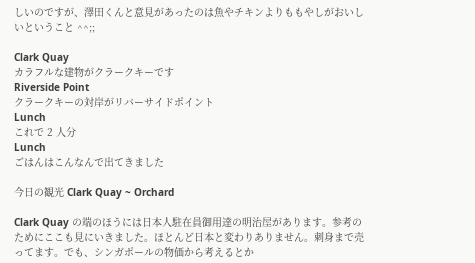しいのですが、澤田くんと意見があったのは魚やチキンよりももやしがおいしいということ ^^;;

Clark Quay
カラフルな建物がクラークキーです
Riverside Point
クラークキーの対岸がリバーサイドポイント
Lunch
これで 2 人分
Lunch
ごはんはこんなんで出てきました

今日の観光 Clark Quay ~ Orchard

Clark Quay の端のほうには日本人駐在員御用達の明治屋があります。参考のためにここも見にいきました。ほとんど日本と変わりありません。刺身まで売ってます。でも、シンガポールの物価から考えるとか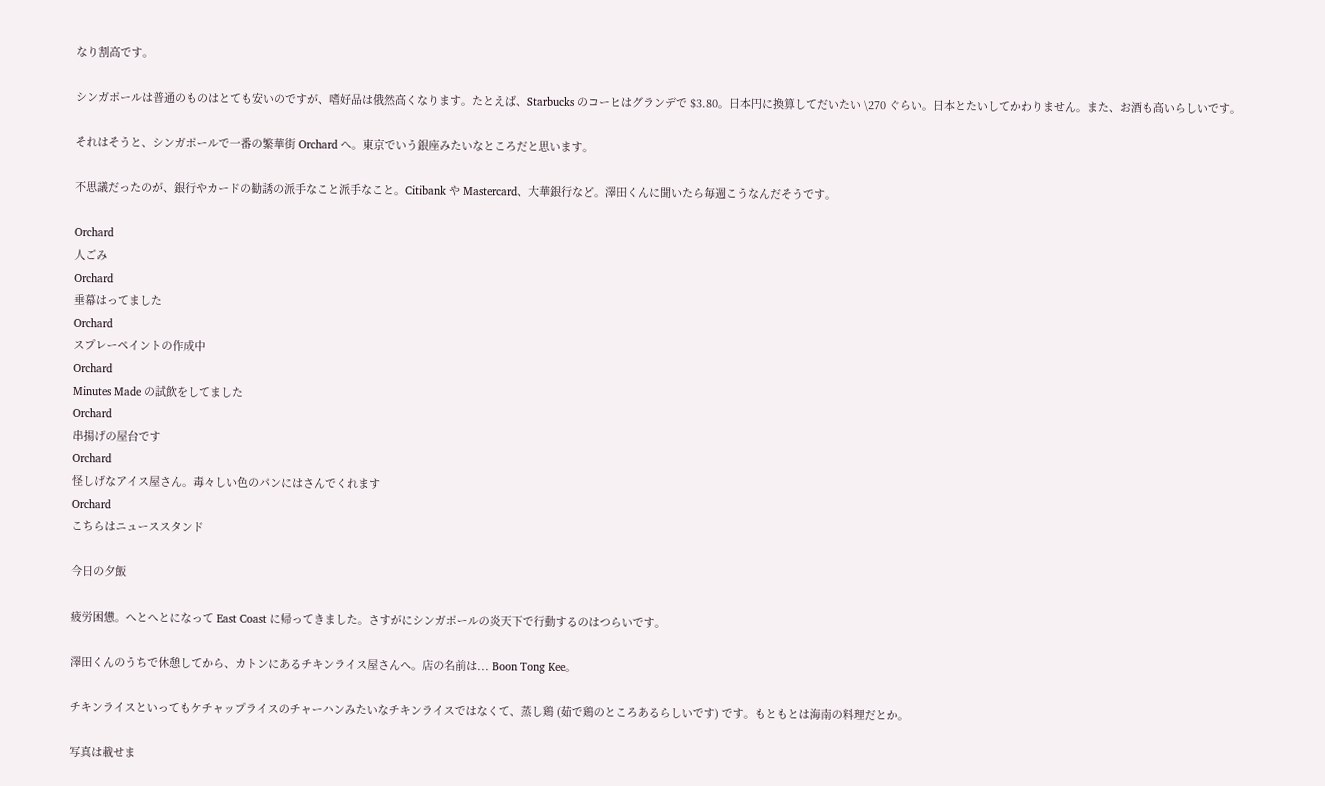なり割高です。

シンガポールは普通のものはとても安いのですが、嗜好品は俄然高くなります。たとえば、Starbucks のコーヒはグランデで $3.80。日本円に換算してだいたい \270 ぐらい。日本とたいしてかわりません。また、お酒も高いらしいです。

それはそうと、シンガポールで一番の繁華街 Orchard へ。東京でいう銀座みたいなところだと思います。

不思議だったのが、銀行やカードの勧誘の派手なこと派手なこと。Citibank や Mastercard、大華銀行など。澤田くんに聞いたら毎週こうなんだそうです。

Orchard
人ごみ
Orchard
垂幕はってました
Orchard
スプレーペイントの作成中
Orchard
Minutes Made の試飲をしてました
Orchard
串揚げの屋台です
Orchard
怪しげなアイス屋さん。毒々しい色のパンにはさんでくれます
Orchard
こちらはニューススタンド

今日の夕飯

疲労困憊。へとへとになって East Coast に帰ってきました。さすがにシンガポールの炎天下で行動するのはつらいです。

澤田くんのうちで休憩してから、カトンにあるチキンライス屋さんへ。店の名前は... Boon Tong Kee。

チキンライスといってもケチャップライスのチャーハンみたいなチキンライスではなくて、蒸し鶏 (茹で鶏のところあるらしいです) です。もともとは海南の料理だとか。

写真は載せま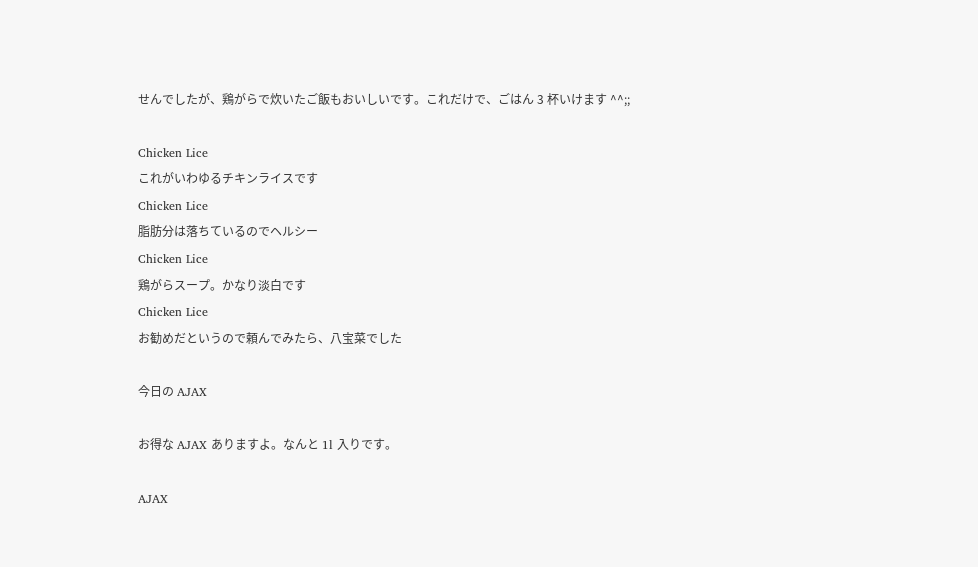せんでしたが、鶏がらで炊いたご飯もおいしいです。これだけで、ごはん 3 杯いけます ^^;;

Chicken Lice
これがいわゆるチキンライスです
Chicken Lice
脂肪分は落ちているのでヘルシー
Chicken Lice
鶏がらスープ。かなり淡白です
Chicken Lice
お勧めだというので頼んでみたら、八宝菜でした

今日の AJAX

お得な AJAX ありますよ。なんと 1l 入りです。

AJAX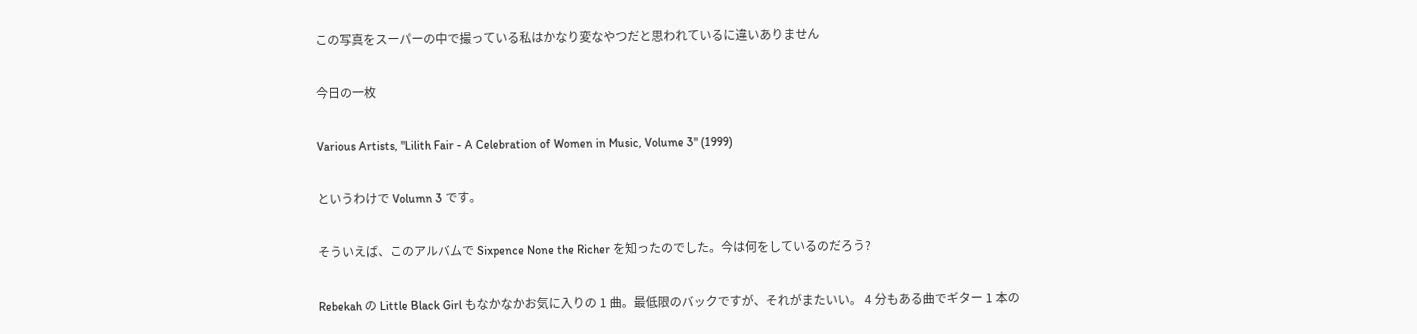この写真をスーパーの中で撮っている私はかなり変なやつだと思われているに違いありません

今日の一枚

Various Artists, "Lilith Fair - A Celebration of Women in Music, Volume 3" (1999)

というわけで Volumn 3 です。

そういえば、このアルバムで Sixpence None the Richer を知ったのでした。今は何をしているのだろう?

Rebekah の Little Black Girl もなかなかお気に入りの 1 曲。最低限のバックですが、それがまたいい。 4 分もある曲でギター 1 本の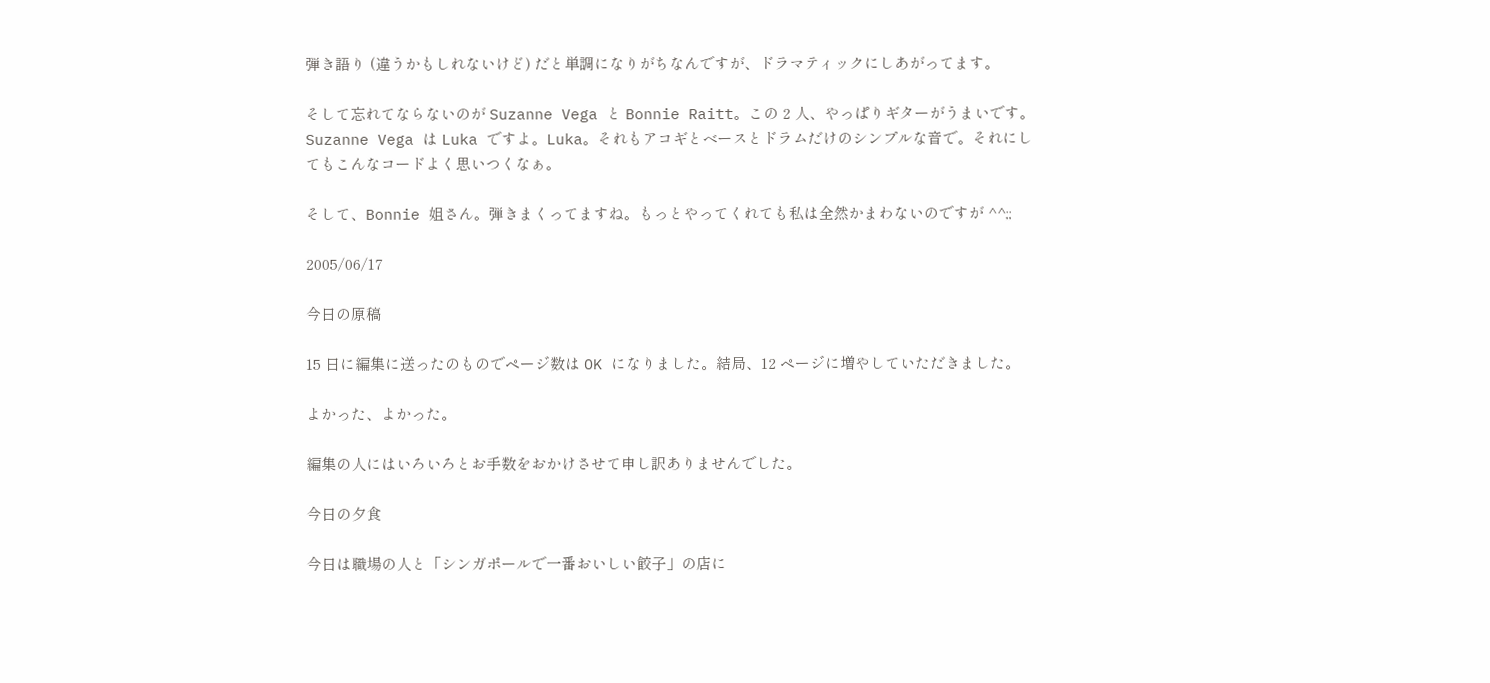弾き語り (違うかもしれないけど) だと単調になりがちなんですが、ドラマティックにしあがってます。

そして忘れてならないのが Suzanne Vega と Bonnie Raitt。この 2 人、やっぱりギターがうまいです。Suzanne Vega は Luka ですよ。Luka。それもアコギとベースとドラムだけのシンプルな音で。それにしてもこんなコードよく思いつくなぁ。

そして、Bonnie 姐さん。弾きまくってますね。もっとやってくれても私は全然かまわないのですが ^^;;

2005/06/17

今日の原稿

15 日に編集に送ったのものでページ数は OK になりました。結局、12 ページに増やしていただきました。

よかった、よかった。

編集の人にはいろいろとお手数をおかけさせて申し訳ありませんでした。

今日の夕食

今日は職場の人と「シンガポールで一番おいしい餃子」の店に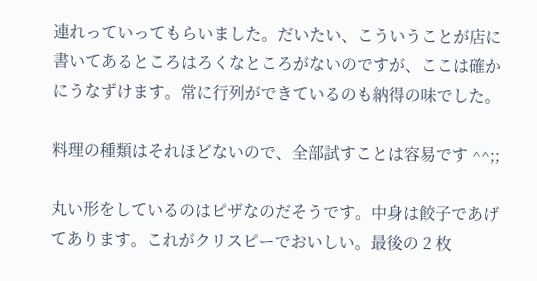連れっていってもらいました。だいたい、こういうことが店に書いてあるところはろくなところがないのですが、ここは確かにうなずけます。常に行列ができているのも納得の味でした。

料理の種類はそれほどないので、全部試すことは容易です ^^;;

丸い形をしているのはピザなのだそうです。中身は餃子であげてあります。これがクリスピーでおいしい。最後の 2 枚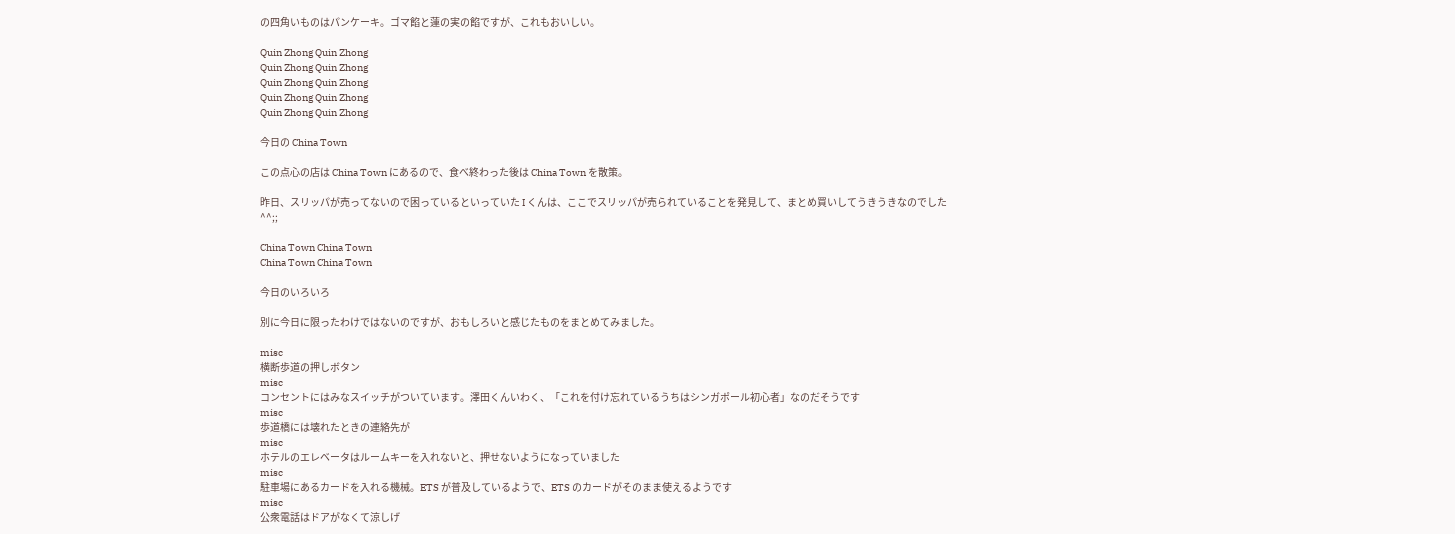の四角いものはパンケーキ。ゴマ餡と蓮の実の餡ですが、これもおいしい。

Quin Zhong Quin Zhong
Quin Zhong Quin Zhong
Quin Zhong Quin Zhong
Quin Zhong Quin Zhong
Quin Zhong Quin Zhong

今日の China Town

この点心の店は China Town にあるので、食べ終わった後は China Town を散策。

昨日、スリッパが売ってないので困っているといっていた I くんは、ここでスリッパが売られていることを発見して、まとめ買いしてうきうきなのでした ^^;;

China Town China Town
China Town China Town

今日のいろいろ

別に今日に限ったわけではないのですが、おもしろいと感じたものをまとめてみました。

misc
横断歩道の押しボタン
misc
コンセントにはみなスイッチがついています。澤田くんいわく、「これを付け忘れているうちはシンガポール初心者」なのだそうです
misc
歩道橋には壊れたときの連絡先が
misc
ホテルのエレベータはルームキーを入れないと、押せないようになっていました
misc
駐車場にあるカードを入れる機械。ETS が普及しているようで、ETS のカードがそのまま使えるようです
misc
公衆電話はドアがなくて涼しげ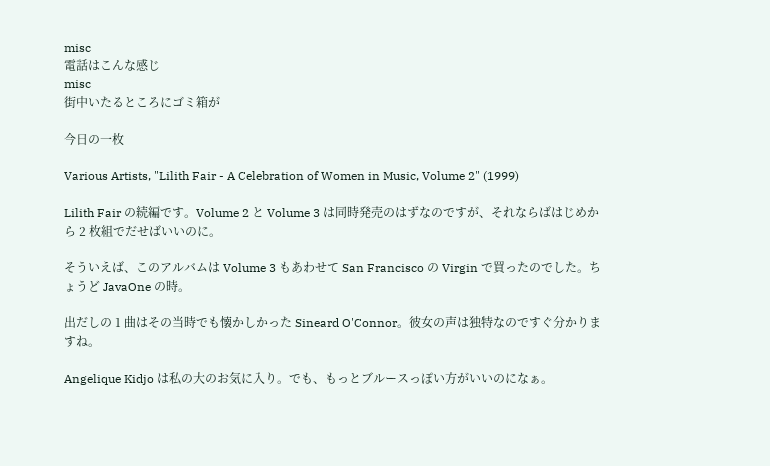misc
電話はこんな感じ
misc
街中いたるところにゴミ箱が

今日の一枚

Various Artists, "Lilith Fair - A Celebration of Women in Music, Volume 2" (1999)

Lilith Fair の続編です。Volume 2 と Volume 3 は同時発売のはずなのですが、それならばはじめから 2 枚組でだせばいいのに。

そういえば、このアルバムは Volume 3 もあわせて San Francisco の Virgin で買ったのでした。ちょうど JavaOne の時。

出だしの 1 曲はその当時でも懐かしかった Sineard O'Connor。彼女の声は独特なのですぐ分かりますね。

Angelique Kidjo は私の大のお気に入り。でも、もっとブルースっぽい方がいいのになぁ。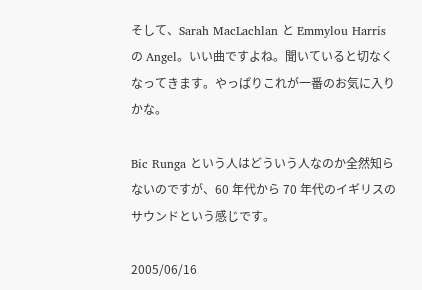そして、Sarah MacLachlan と Emmylou Harris の Angel。いい曲ですよね。聞いていると切なくなってきます。やっぱりこれが一番のお気に入りかな。

Bic Runga という人はどういう人なのか全然知らないのですが、60 年代から 70 年代のイギリスのサウンドという感じです。

2005/06/16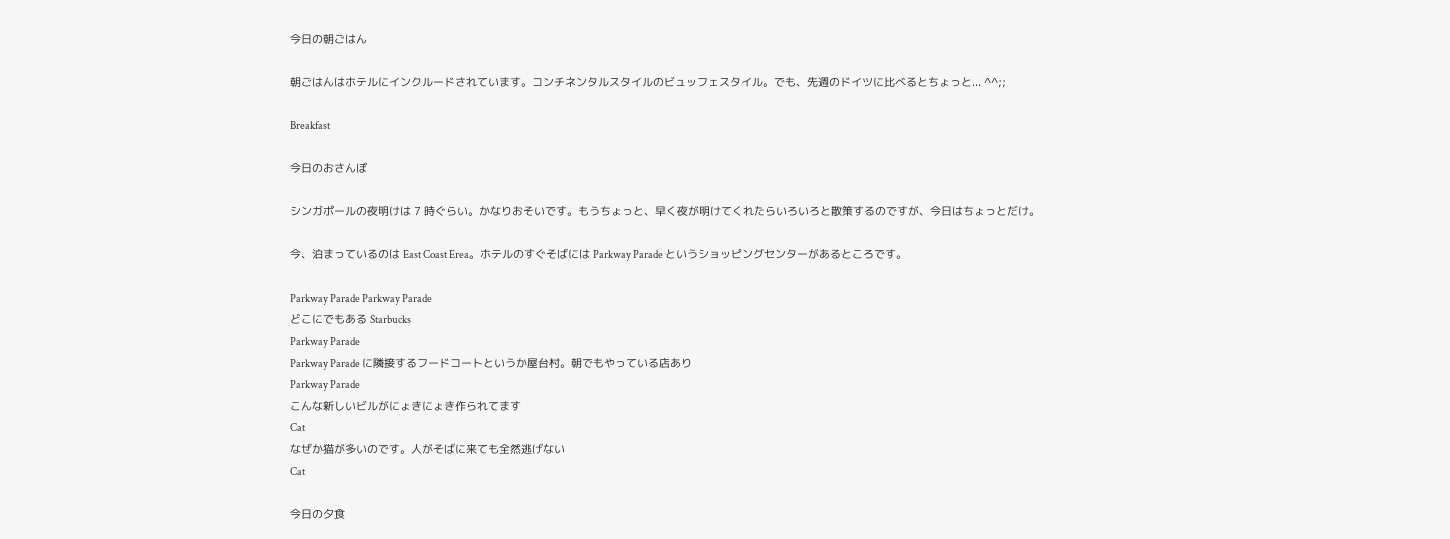今日の朝ごはん

朝ごはんはホテルにインクルードされています。コンチネンタルスタイルのビュッフェスタイル。でも、先週のドイツに比べるとちょっと... ^^;;

Breakfast

今日のおさんぽ

シンガポールの夜明けは 7 時ぐらい。かなりおそいです。もうちょっと、早く夜が明けてくれたらいろいろと散策するのですが、今日はちょっとだけ。

今、泊まっているのは East Coast Erea。ホテルのすぐそばには Parkway Parade というショッピングセンターがあるところです。

Parkway Parade Parkway Parade
どこにでもある Starbucks
Parkway Parade
Parkway Parade に隣接するフードコートというか屋台村。朝でもやっている店あり
Parkway Parade
こんな新しいビルがにょきにょき作られてます
Cat
なぜか猫が多いのです。人がそばに来ても全然逃げない
Cat

今日の夕食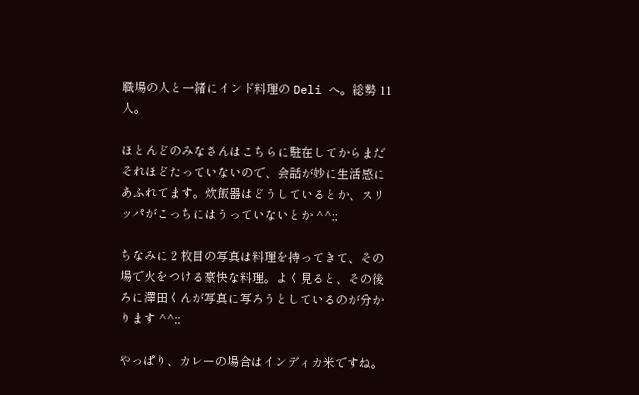職場の人と一緒にインド料理の Deli へ。総勢 11 人。

ほとんどのみなさんはこちらに駐在してからまだそれほどたっていないので、会話が妙に生活感にあふれてます。炊飯器はどうしているとか、スリッパがこっちにはうっていないとか ^^;;

ちなみに 2 枚目の写真は料理を持ってきて、その場で火をつける豪快な料理。よく見ると、その後ろに澤田くんが写真に写ろうとしているのが分かります ^^;;

やっぱり、カレーの場合はインディカ米ですね。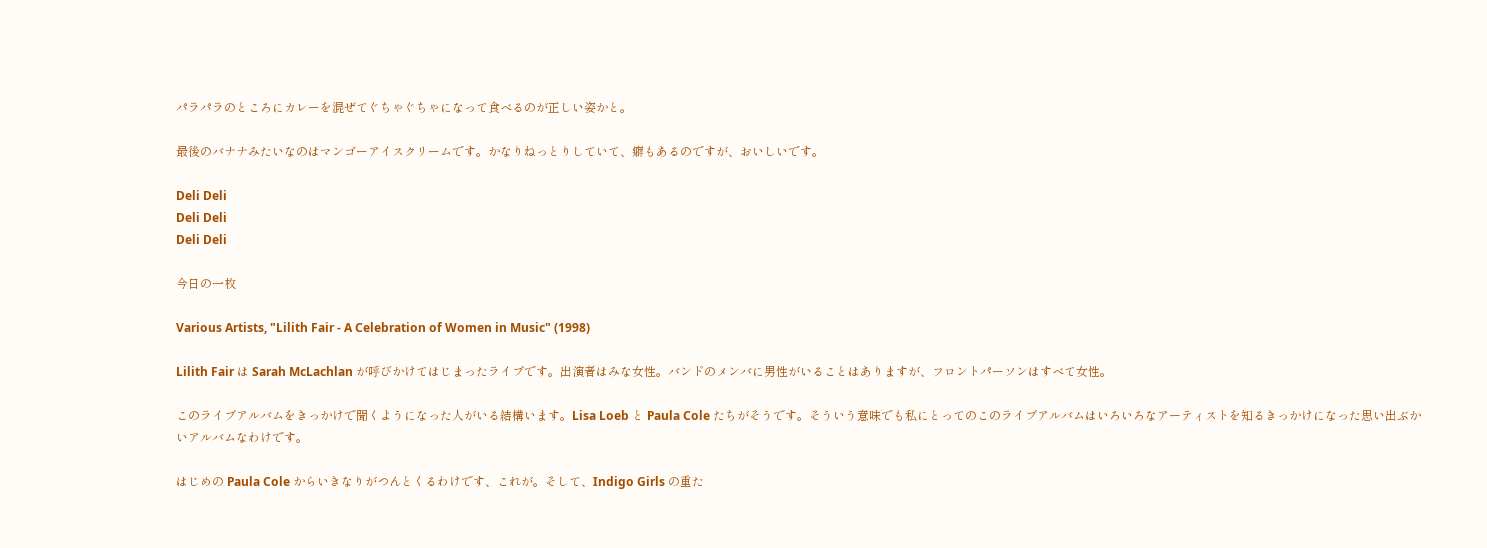パラパラのところにカレーを混ぜてぐちゃぐちゃになって食べるのが正しい姿かと。

最後のバナナみたいなのはマンゴーアイスクリームです。かなりねっとりしていて、癖もあるのですが、おいしいです。

Deli Deli
Deli Deli
Deli Deli

今日の一枚

Various Artists, "Lilith Fair - A Celebration of Women in Music" (1998)

Lilith Fair は Sarah McLachlan が呼びかけてはじまったライブです。出演者はみな女性。バンドのメンバに男性がいることはありますが、フロントパーソンはすべて女性。

このライブアルバムをきっかけで聞くようになった人がいる結構います。Lisa Loeb と Paula Cole たちがそうです。そういう意味でも私にとってのこのライブアルバムはいろいろなアーティストを知るきっかけになった思い出ぶかいアルバムなわけです。

はじめの Paula Cole からいきなりがつんとくるわけです、これが。そして、Indigo Girls の重た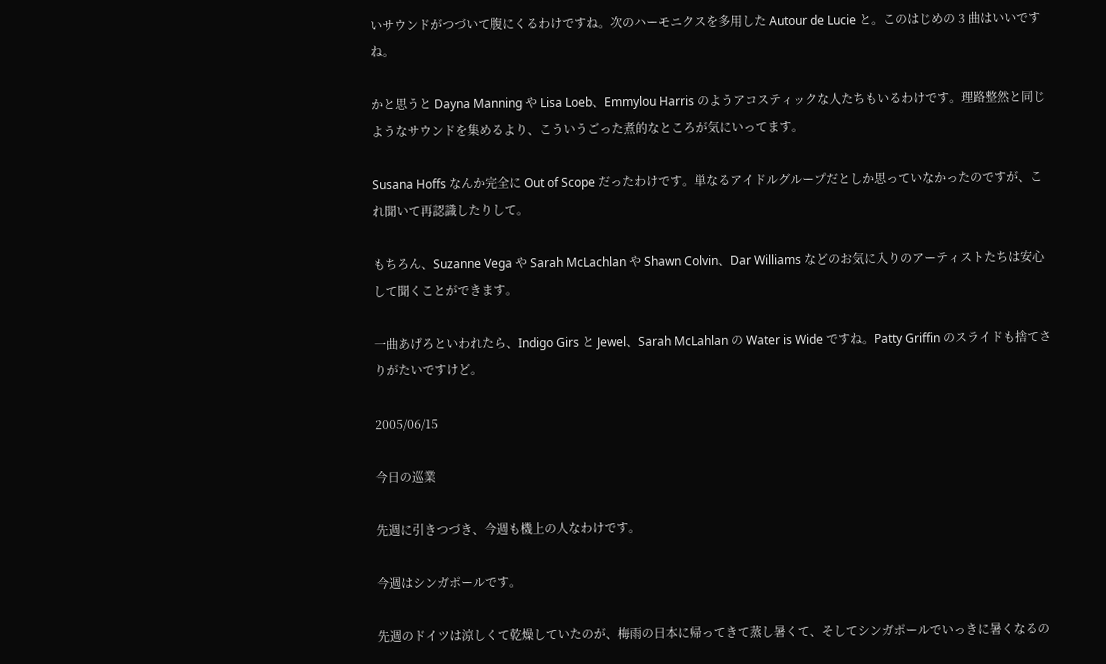いサウンドがつづいて腹にくるわけですね。次のハーモニクスを多用した Autour de Lucie と。このはじめの 3 曲はいいですね。

かと思うと Dayna Manning や Lisa Loeb、Emmylou Harris のようアコスティックな人たちもいるわけです。理路整然と同じようなサウンドを集めるより、こういうごった煮的なところが気にいってます。

Susana Hoffs なんか完全に Out of Scope だったわけです。単なるアイドルグループだとしか思っていなかったのですが、これ聞いて再認識したりして。

もちろん、Suzanne Vega や Sarah McLachlan や Shawn Colvin、Dar Williams などのお気に入りのアーティストたちは安心して聞くことができます。

一曲あげろといわれたら、Indigo Girs と Jewel、Sarah McLahlan の Water is Wide ですね。Patty Griffin のスライドも捨てさりがたいですけど。

2005/06/15

今日の巡業

先週に引きつづき、今週も機上の人なわけです。

今週はシンガポールです。

先週のドイツは涼しくて乾燥していたのが、梅雨の日本に帰ってきて蒸し暑くて、そしてシンガポールでいっきに暑くなるの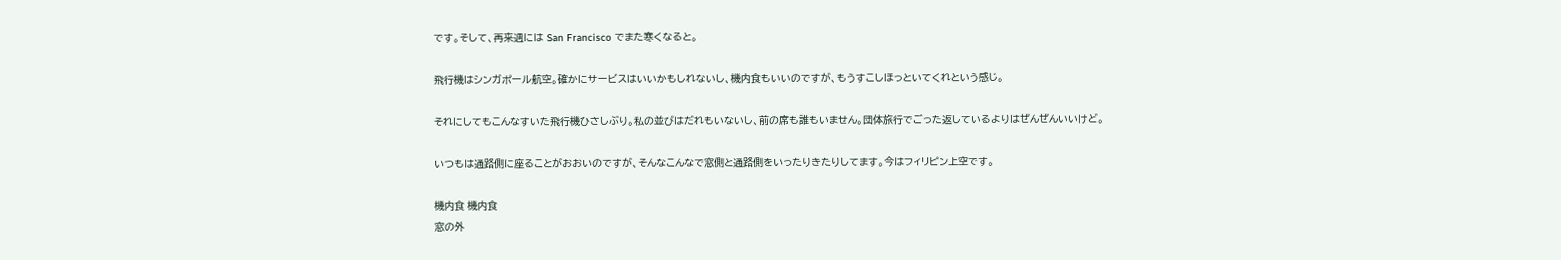です。そして、再来週には San Francisco でまた寒くなると。

飛行機はシンガポール航空。確かにサービスはいいかもしれないし、機内食もいいのですが、もうすこしほっといてくれという感じ。

それにしてもこんなすいた飛行機ひさしぶり。私の並びはだれもいないし、前の席も誰もいません。団体旅行でごった返しているよりはぜんぜんいいけど。

いつもは通路側に座ることがおおいのですが、そんなこんなで窓側と通路側をいったりきたりしてます。今はフィリピン上空です。

機内食 機内食
窓の外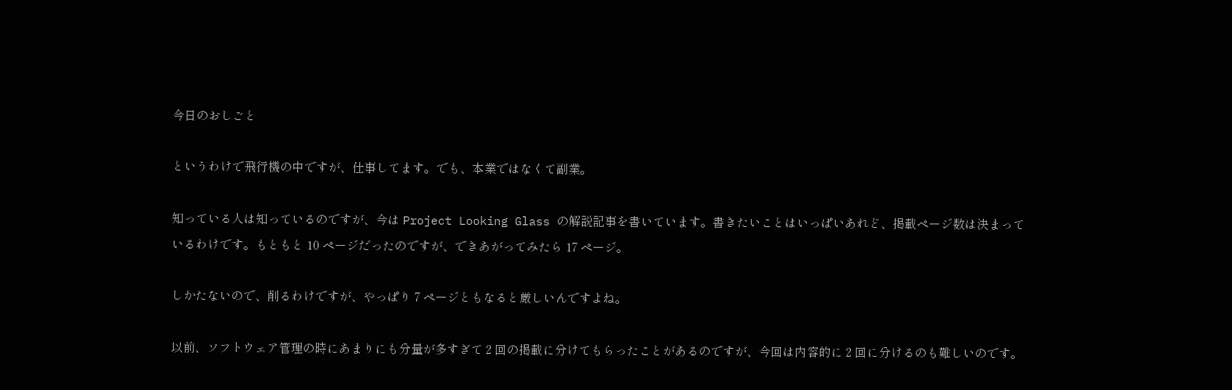今日のおしごと

というわけで飛行機の中ですが、仕事してます。でも、本業ではなくて副業。

知っている人は知っているのですが、今は Project Looking Glass の解説記事を書いています。書きたいことはいっぱいあれど、掲載ページ数は決まっているわけです。もともと 10 ページだったのですが、できあがってみたら 17 ページ。

しかたないので、削るわけですが、やっぱり 7 ページともなると厳しいんですよね。

以前、ソフトウェア管理の時にあまりにも分量が多すぎて 2 回の掲載に分けてもらったことがあるのですが、今回は内容的に 2 回に分けるのも難しいのです。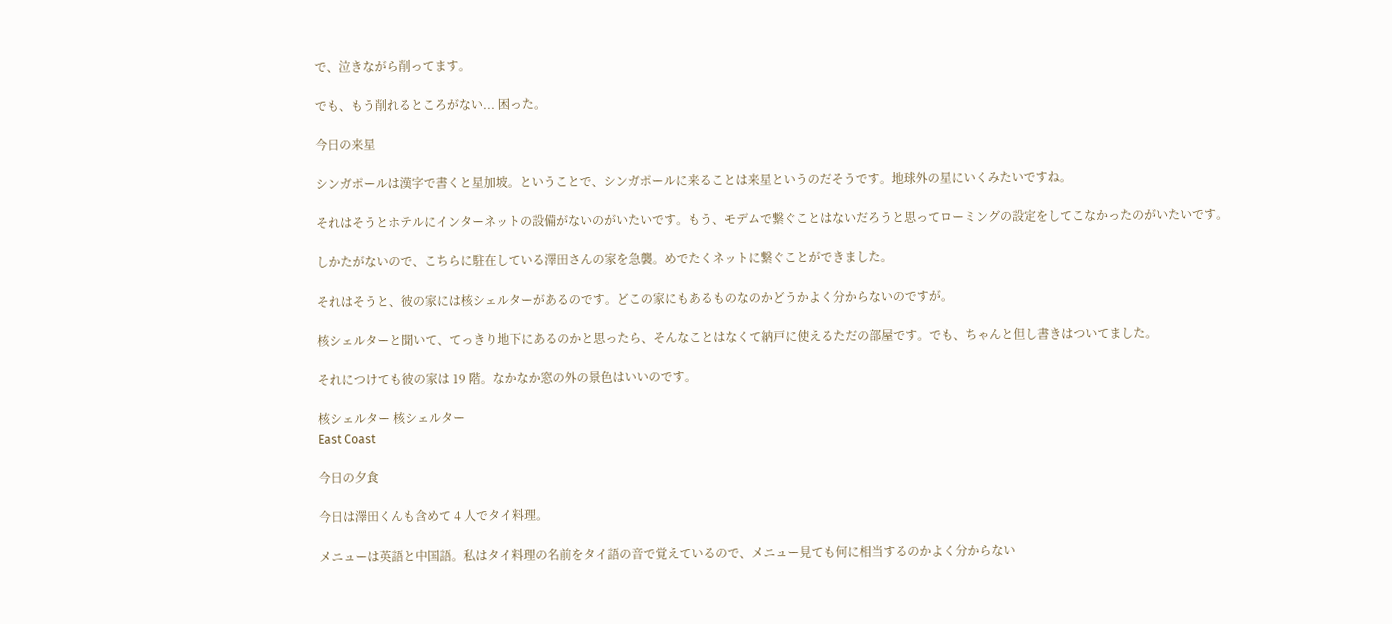で、泣きながら削ってます。

でも、もう削れるところがない... 困った。

今日の来星

シンガポールは漢字で書くと星加坡。ということで、シンガポールに来ることは来星というのだそうです。地球外の星にいくみたいですね。

それはそうとホテルにインターネットの設備がないのがいたいです。もう、モデムで繋ぐことはないだろうと思ってローミングの設定をしてこなかったのがいたいです。

しかたがないので、こちらに駐在している澤田さんの家を急襲。めでたくネットに繋ぐことができました。

それはそうと、彼の家には核シェルターがあるのです。どこの家にもあるものなのかどうかよく分からないのですが。

核シェルターと聞いて、てっきり地下にあるのかと思ったら、そんなことはなくて納戸に使えるただの部屋です。でも、ちゃんと但し書きはついてました。

それにつけても彼の家は 19 階。なかなか窓の外の景色はいいのです。

核シェルター 核シェルター
East Coast

今日の夕食

今日は澤田くんも含めて 4 人でタイ料理。

メニューは英語と中国語。私はタイ料理の名前をタイ語の音で覚えているので、メニュー見ても何に相当するのかよく分からない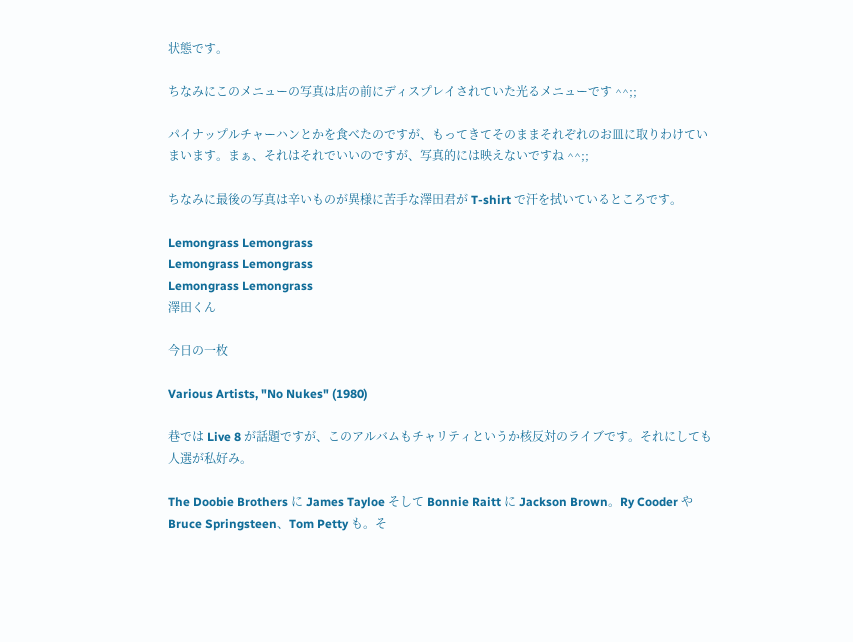状態です。

ちなみにこのメニューの写真は店の前にディスプレイされていた光るメニューです ^^;;

パイナップルチャーハンとかを食べたのですが、もってきてそのままそれぞれのお皿に取りわけていまいます。まぁ、それはそれでいいのですが、写真的には映えないですね ^^;;

ちなみに最後の写真は辛いものが異様に苦手な澤田君が T-shirt で汗を拭いているところです。

Lemongrass Lemongrass
Lemongrass Lemongrass
Lemongrass Lemongrass
澤田くん

今日の一枚

Various Artists, "No Nukes" (1980)

巷では Live 8 が話題ですが、このアルバムもチャリティというか核反対のライブです。それにしても人選が私好み。

The Doobie Brothers に James Tayloe そして Bonnie Raitt に Jackson Brown。Ry Cooder や Bruce Springsteen、Tom Petty も。そ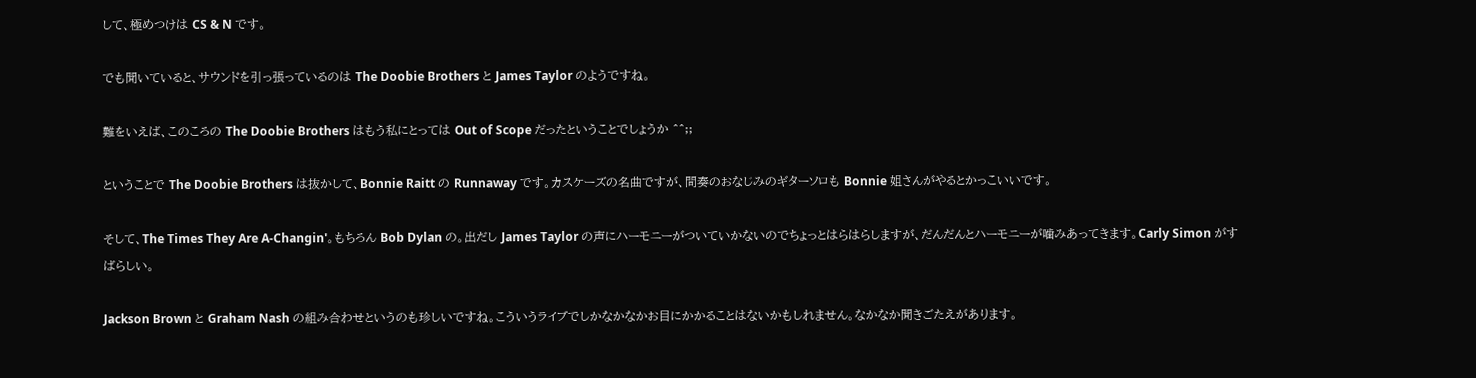して、極めつけは CS & N です。

でも聞いていると、サウンドを引っ張っているのは The Doobie Brothers と James Taylor のようですね。

難をいえば、このころの The Doobie Brothers はもう私にとっては Out of Scope だったということでしょうか ^^;;

ということで The Doobie Brothers は抜かして、Bonnie Raitt の Runnaway です。カスケーズの名曲ですが、間奏のおなじみのギターソロも Bonnie 姐さんがやるとかっこいいです。

そして、The Times They Are A-Changin'。もちろん Bob Dylan の。出だし James Taylor の声にハーモニーがついていかないのでちょっとはらはらしますが、だんだんとハーモニーが噛みあってきます。Carly Simon がすばらしい。

Jackson Brown と Graham Nash の組み合わせというのも珍しいですね。こういうライブでしかなかなかお目にかかることはないかもしれません。なかなか聞きごたえがあります。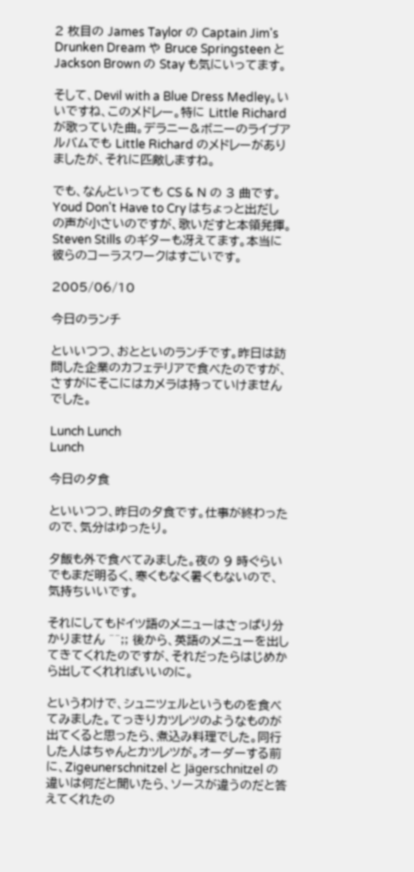2 枚目の James Taylor の Captain Jim's Drunken Dream や Bruce Springsteen と Jackson Brown の Stay も気にいってます。

そして、Devil with a Blue Dress Medley。いいですね、このメドレー。特に Little Richard が歌っていた曲。デラニー&ボニーのライブアルバムでも Little Richard のメドレーがありましたが、それに匹敵しますね。

でも、なんといっても CS & N の 3 曲です。 Youd Don't Have to Cry はちょっと出だしの声が小さいのですが、歌いだすと本領発揮。Steven Stills のギターも冴えてます。本当に彼らのコーラスワークはすごいです。

2005/06/10

今日のランチ

といいつつ、おとといのランチです。昨日は訪問した企業のカフェテリアで食べたのですが、さすがにそこにはカメラは持っていけませんでした。

Lunch Lunch
Lunch

今日の夕食

といいつつ、昨日の夕食です。仕事が終わったので、気分はゆったり。

夕飯も外で食べてみました。夜の 9 時ぐらいでもまだ明るく、寒くもなく暑くもないので、気持ちいいです。

それにしてもドイツ語のメニューはさっぱり分かりません ^^;; 後から、英語のメニューを出してきてくれたのですが、それだったらはじめから出してくれればいいのに。

というわけで、シュニツェルというものを食べてみました。てっきりカツレツのようなものが出てくると思ったら、煮込み料理でした。同行した人はちゃんとカツレツが。オーダーする前に、Zigeunerschnitzel と Jägerschnitzel の違いは何だと聞いたら、ソースが違うのだと答えてくれたの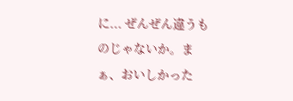に... ぜんぜん違うものじゃないか。まぁ、おいしかった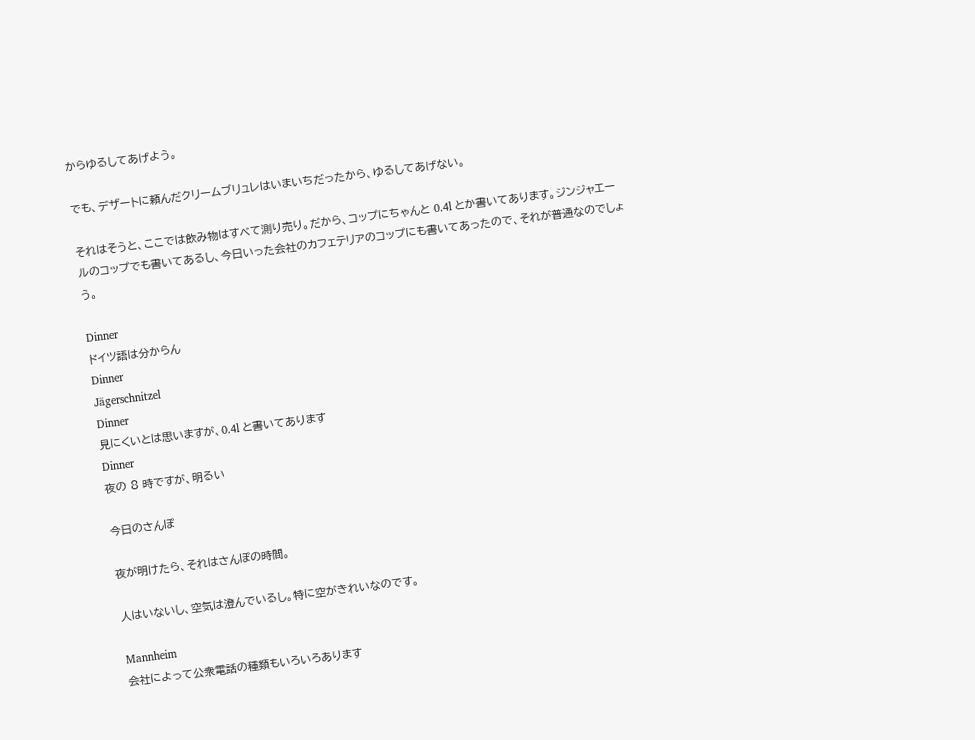からゆるしてあげよう。

でも、デザートに頼んだクリームブリュレはいまいちだったから、ゆるしてあげない。

それはそうと、ここでは飲み物はすべて測り売り。だから、コップにちゃんと 0.4l とか書いてあります。ジンジャエールのコップでも書いてあるし、今日いった会社のカフェテリアのコップにも書いてあったので、それが普通なのでしょう。

Dinner
ドイツ語は分からん
Dinner
Jägerschnitzel
Dinner
見にくいとは思いますが、0.4l と書いてあります
Dinner
夜の 8 時ですが、明るい

今日のさんぽ

夜が明けたら、それはさんぽの時間。

人はいないし、空気は澄んでいるし。特に空がきれいなのです。

Mannheim
会社によって公衆電話の種類もいろいろあります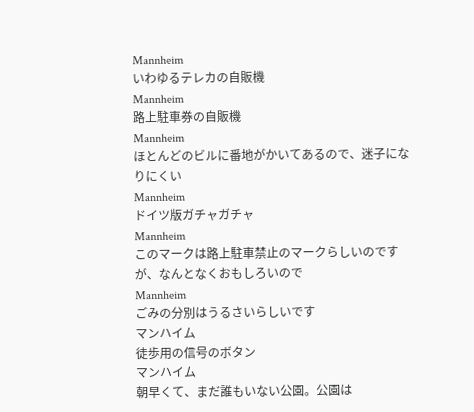Mannheim
いわゆるテレカの自販機
Mannheim
路上駐車券の自販機
Mannheim
ほとんどのビルに番地がかいてあるので、迷子になりにくい
Mannheim
ドイツ版ガチャガチャ
Mannheim
このマークは路上駐車禁止のマークらしいのですが、なんとなくおもしろいので
Mannheim
ごみの分別はうるさいらしいです
マンハイム
徒歩用の信号のボタン
マンハイム
朝早くて、まだ誰もいない公園。公園は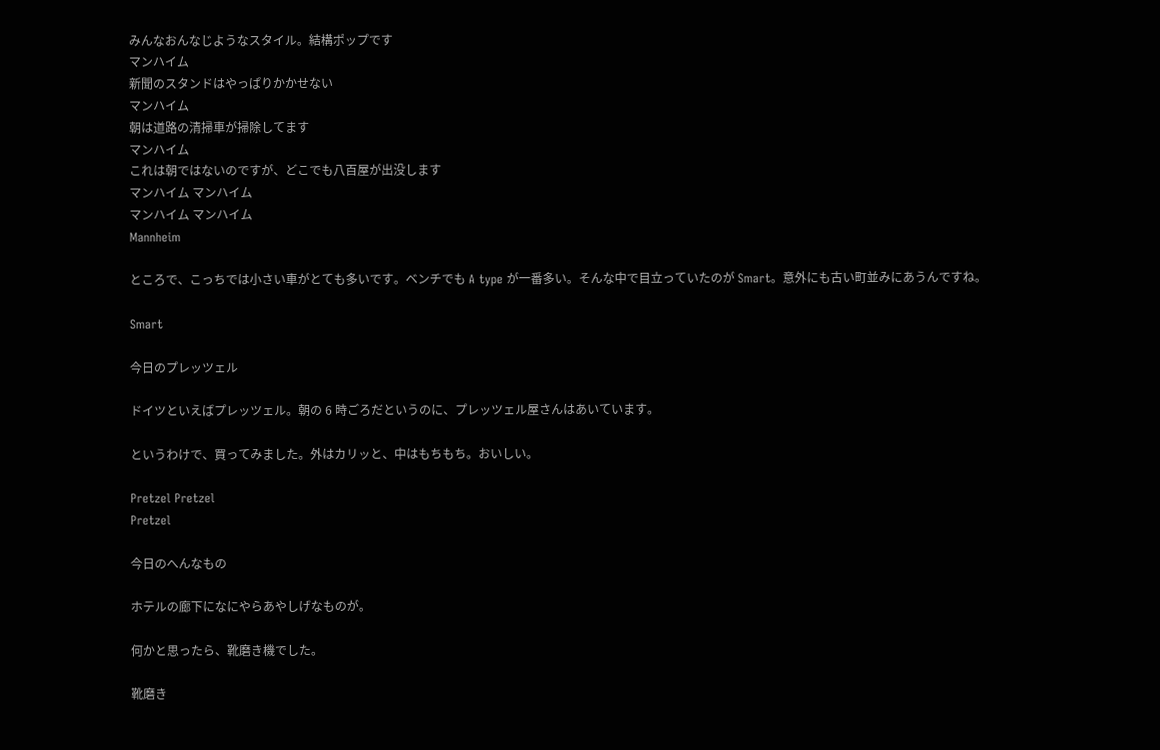みんなおんなじようなスタイル。結構ポップです
マンハイム
新聞のスタンドはやっぱりかかせない
マンハイム
朝は道路の清掃車が掃除してます
マンハイム
これは朝ではないのですが、どこでも八百屋が出没します
マンハイム マンハイム
マンハイム マンハイム
Mannheim

ところで、こっちでは小さい車がとても多いです。ベンチでも A type が一番多い。そんな中で目立っていたのが Smart。意外にも古い町並みにあうんですね。

Smart

今日のプレッツェル

ドイツといえばプレッツェル。朝の 6 時ごろだというのに、プレッツェル屋さんはあいています。

というわけで、買ってみました。外はカリッと、中はもちもち。おいしい。

Pretzel Pretzel
Pretzel

今日のへんなもの

ホテルの廊下になにやらあやしげなものが。

何かと思ったら、靴磨き機でした。

靴磨き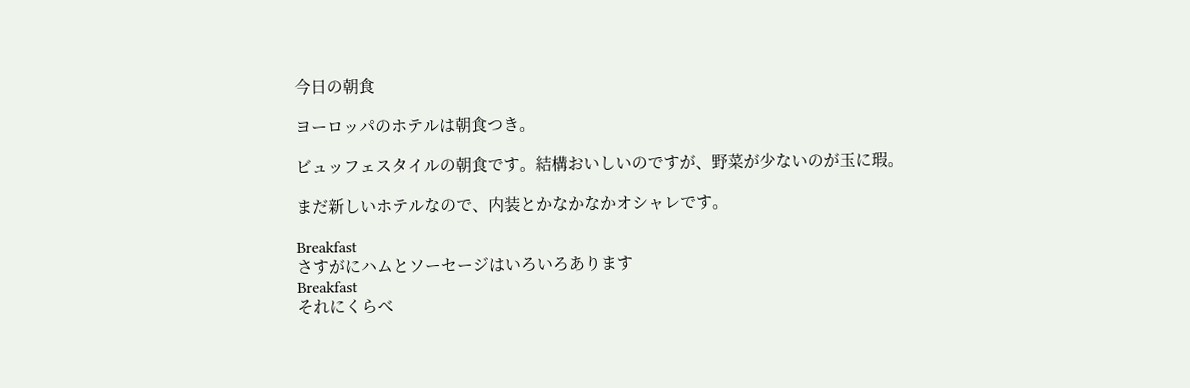今日の朝食

ヨーロッパのホテルは朝食つき。

ビュッフェスタイルの朝食です。結構おいしいのですが、野菜が少ないのが玉に瑕。

まだ新しいホテルなので、内装とかなかなかオシャレです。

Breakfast
さすがにハムとソーセージはいろいろあります
Breakfast
それにくらべ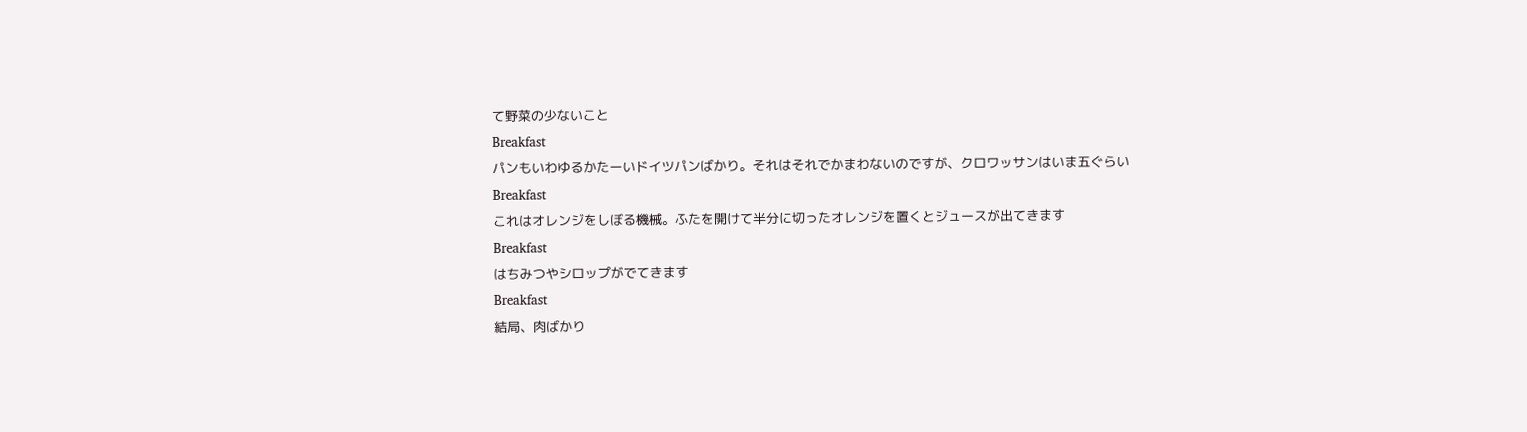て野菜の少ないこと
Breakfast
パンもいわゆるかたーいドイツパンばかり。それはそれでかまわないのですが、クロワッサンはいま五ぐらい
Breakfast
これはオレンジをしぼる機械。ふたを開けて半分に切ったオレンジを置くとジュースが出てきます
Breakfast
はちみつやシロップがでてきます
Breakfast
結局、肉ばかり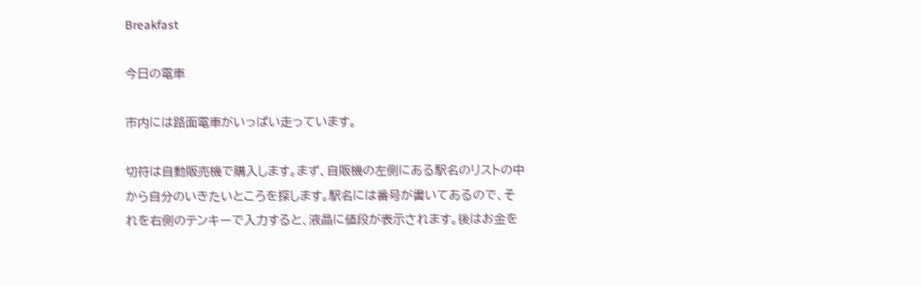Breakfast

今日の電車

市内には路面電車がいっぱい走っています。

切符は自動販売機で購入します。まず、自販機の左側にある駅名のリストの中から自分のいきたいところを探します。駅名には番号が書いてあるので、それを右側のテンキーで入力すると、液晶に値段が表示されます。後はお金を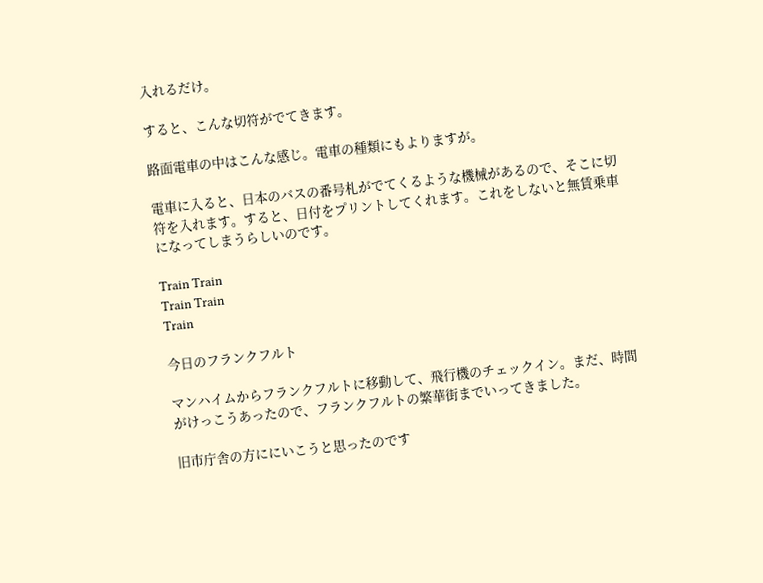入れるだけ。

すると、こんな切符がでてきます。

路面電車の中はこんな感じ。電車の種類にもよりますが。

電車に入ると、日本のバスの番号札がでてくるような機械があるので、そこに切符を入れます。すると、日付をプリントしてくれます。これをしないと無賃乗車になってしまうらしいのです。

Train Train
Train Train
Train

今日のフランクフルト

マンハイムからフランクフルトに移動して、飛行機のチェックイン。まだ、時間がけっこうあったので、フランクフルトの繁華街までいってきました。

旧市庁舎の方ににいこうと思ったのです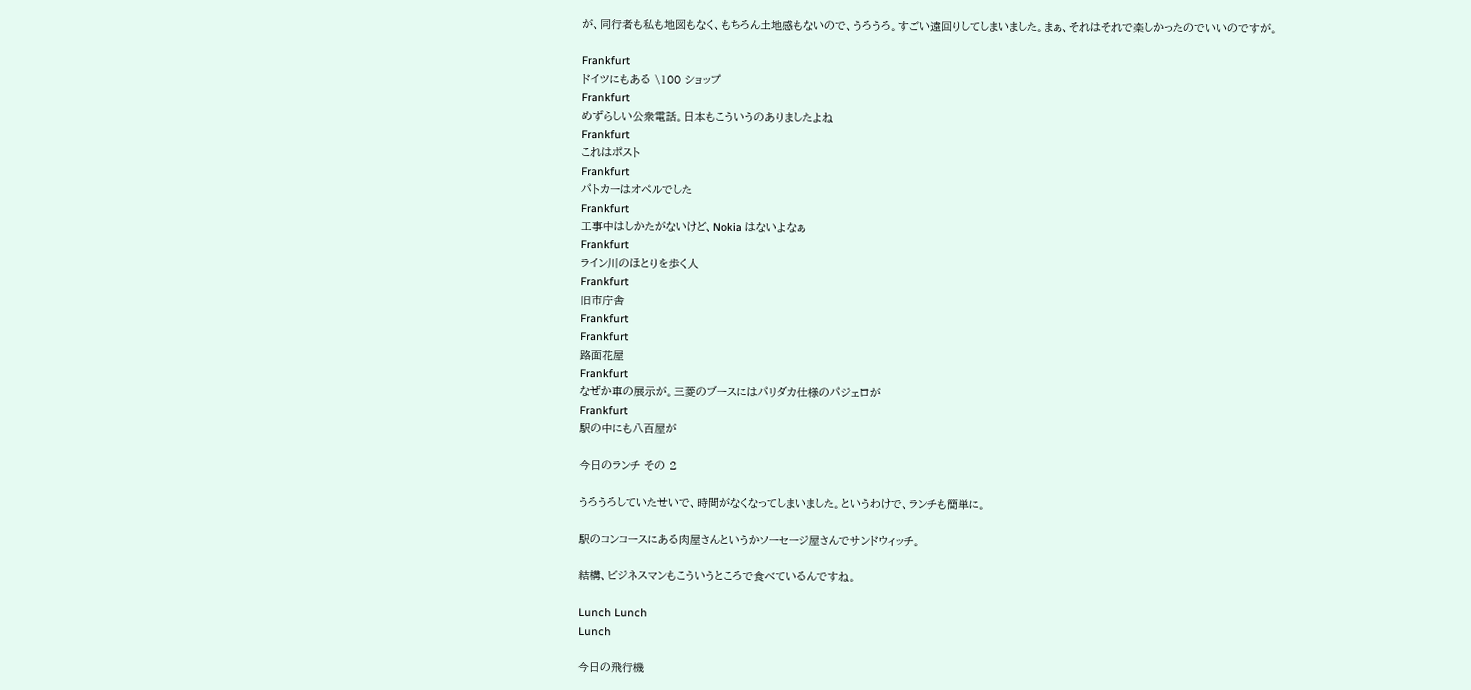が、同行者も私も地図もなく、もちろん土地感もないので、うろうろ。すごい遠回りしてしまいました。まぁ、それはそれで楽しかったのでいいのですが。

Frankfurt
ドイツにもある \100 ショップ
Frankfurt
めずらしい公衆電話。日本もこういうのありましたよね
Frankfurt
これはポスト
Frankfurt
パトカーはオペルでした
Frankfurt
工事中はしかたがないけど、Nokia はないよなぁ
Frankfurt
ライン川のほとりを歩く人
Frankfurt
旧市庁舎
Frankfurt
Frankfurt
路面花屋
Frankfurt
なぜか車の展示が。三菱のブースにはパリダカ仕様のパジェロが
Frankfurt
駅の中にも八百屋が

今日のランチ その 2

うろうろしていたせいで、時間がなくなってしまいました。というわけで、ランチも簡単に。

駅のコンコースにある肉屋さんというかソーセージ屋さんでサンドウィッチ。

結構、ビジネスマンもこういうところで食べているんですね。

Lunch Lunch
Lunch

今日の飛行機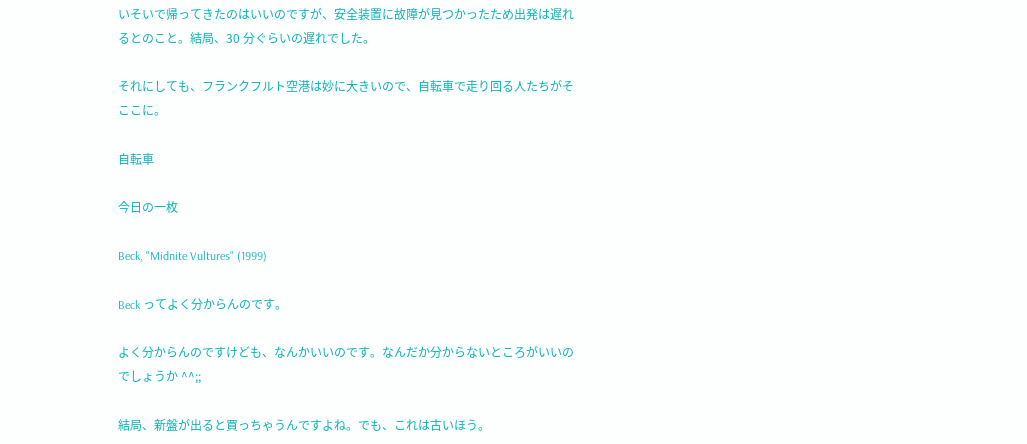いそいで帰ってきたのはいいのですが、安全装置に故障が見つかったため出発は遅れるとのこと。結局、30 分ぐらいの遅れでした。

それにしても、フランクフルト空港は妙に大きいので、自転車で走り回る人たちがそここに。

自転車

今日の一枚

Beck, "Midnite Vultures" (1999)

Beck ってよく分からんのです。

よく分からんのですけども、なんかいいのです。なんだか分からないところがいいのでしょうか ^^;;

結局、新盤が出ると買っちゃうんですよね。でも、これは古いほう。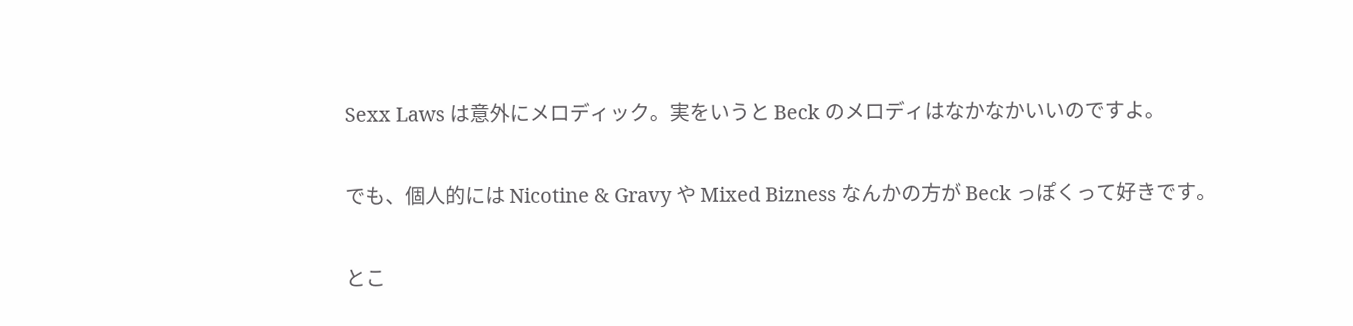Sexx Laws は意外にメロディック。実をいうと Beck のメロディはなかなかいいのですよ。

でも、個人的には Nicotine & Gravy や Mixed Bizness なんかの方が Beck っぽくって好きです。

とこ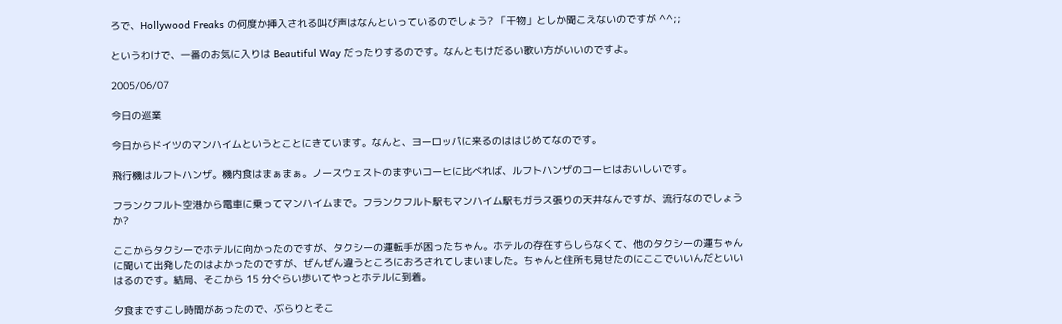ろで、Hollywood Freaks の何度か挿入される叫び声はなんといっているのでしょう? 「干物」としか聞こえないのですが ^^;;

というわけで、一番のお気に入りは Beautiful Way だったりするのです。なんともけだるい歌い方がいいのですよ。

2005/06/07

今日の巡業

今日からドイツのマンハイムというとことにきています。なんと、ヨーロッパに来るのははじめてなのです。

飛行機はルフトハンザ。機内食はまぁまぁ。ノースウェストのまずいコーヒに比べれば、ルフトハンザのコーヒはおいしいです。

フランクフルト空港から電車に乗ってマンハイムまで。フランクフルト駅もマンハイム駅もガラス張りの天井なんですが、流行なのでしょうか?

ここからタクシーでホテルに向かったのですが、タクシーの運転手が困ったちゃん。ホテルの存在すらしらなくて、他のタクシーの運ちゃんに聞いて出発したのはよかったのですが、ぜんぜん違うところにおろされてしまいました。ちゃんと住所も見せたのにここでいいんだといいはるのです。結局、そこから 15 分ぐらい歩いてやっとホテルに到着。

夕食まですこし時間があったので、ぶらりとそこ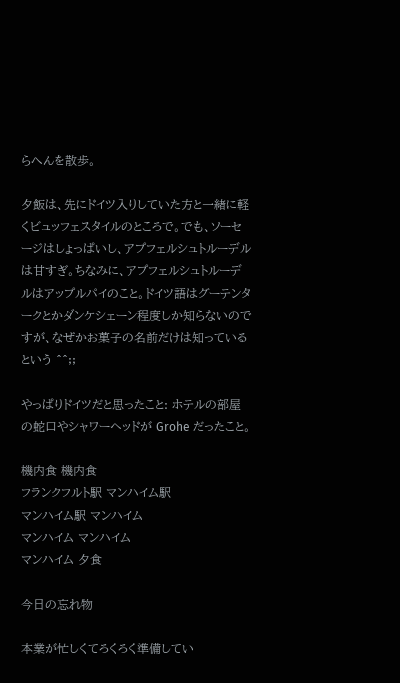らへんを散歩。

夕飯は、先にドイツ入りしていた方と一緒に軽くビュッフェスタイルのところで。でも、ソーセージはしょっぱいし、アプフェルシュトルーデルは甘すぎ。ちなみに、アプフェルシュトルーデルはアップルパイのこと。ドイツ語はグーテンタークとかダンケシェーン程度しか知らないのですが、なぜかお菓子の名前だけは知っているという ^^;;

やっぱりドイツだと思ったこと: ホテルの部屋の蛇口やシャワーヘッドが Grohe だったこと。

機内食 機内食
フランクフルト駅 マンハイム駅
マンハイム駅 マンハイム
マンハイム マンハイム
マンハイム 夕食

今日の忘れ物

本業が忙しくてろくろく準備してい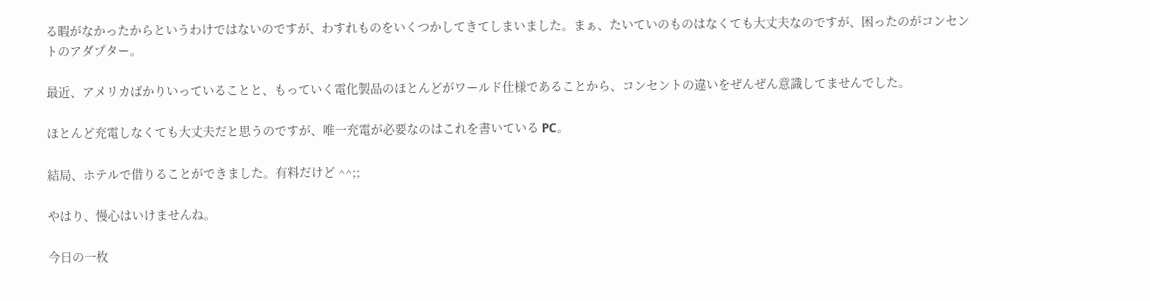る暇がなかったからというわけではないのですが、わすれものをいくつかしてきてしまいました。まぁ、たいていのものはなくても大丈夫なのですが、困ったのがコンセントのアダプター。

最近、アメリカばかりいっていることと、もっていく電化製品のほとんどがワールド仕様であることから、コンセントの違いをぜんぜん意識してませんでした。

ほとんど充電しなくても大丈夫だと思うのですが、唯一充電が必要なのはこれを書いている PC。

結局、ホテルで借りることができました。有料だけど ^^;;

やはり、慢心はいけませんね。

今日の一枚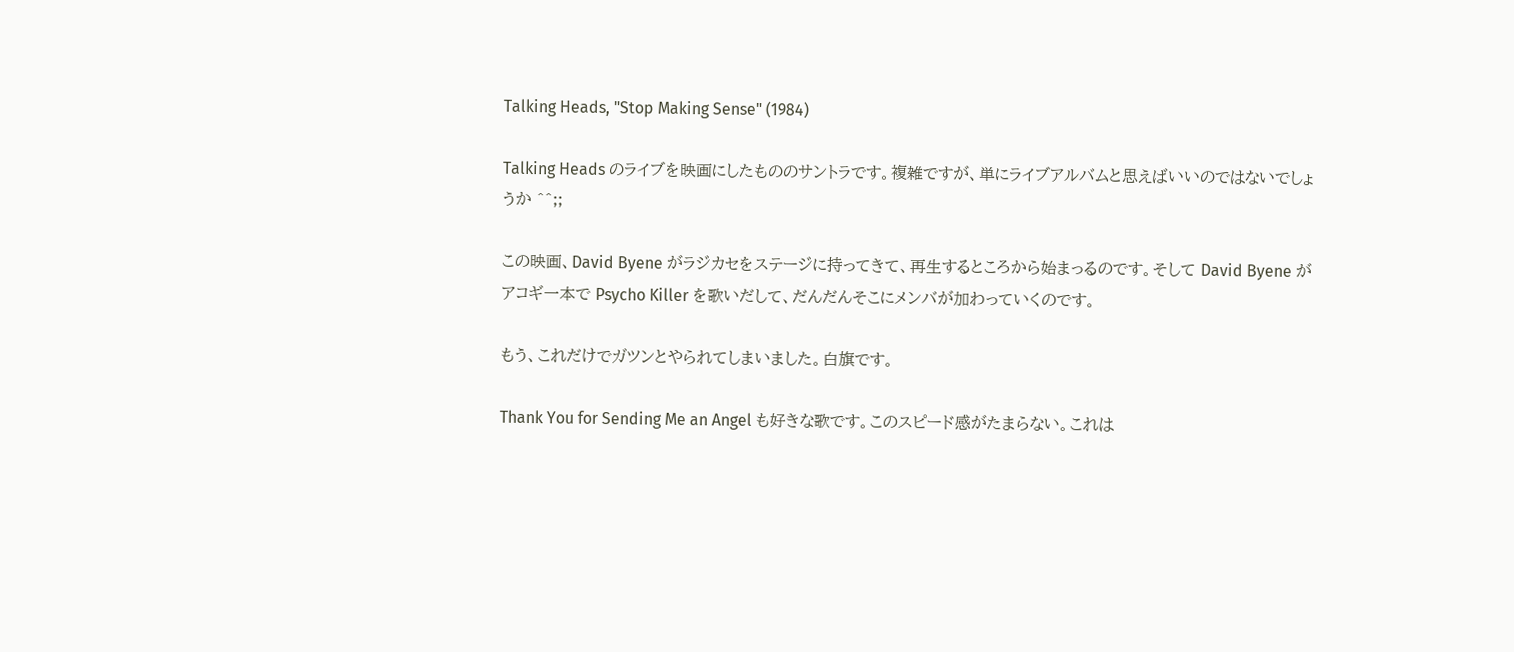Talking Heads, "Stop Making Sense" (1984)

Talking Heads のライブを映画にしたもののサントラです。複雑ですが、単にライブアルバムと思えばいいのではないでしょうか ^^;;

この映画、David Byene がラジカセをステージに持ってきて、再生するところから始まっるのです。そして David Byene がアコギ一本で Psycho Killer を歌いだして、だんだんそこにメンバが加わっていくのです。

もう、これだけでガツンとやられてしまいました。白旗です。

Thank You for Sending Me an Angel も好きな歌です。このスピード感がたまらない。これは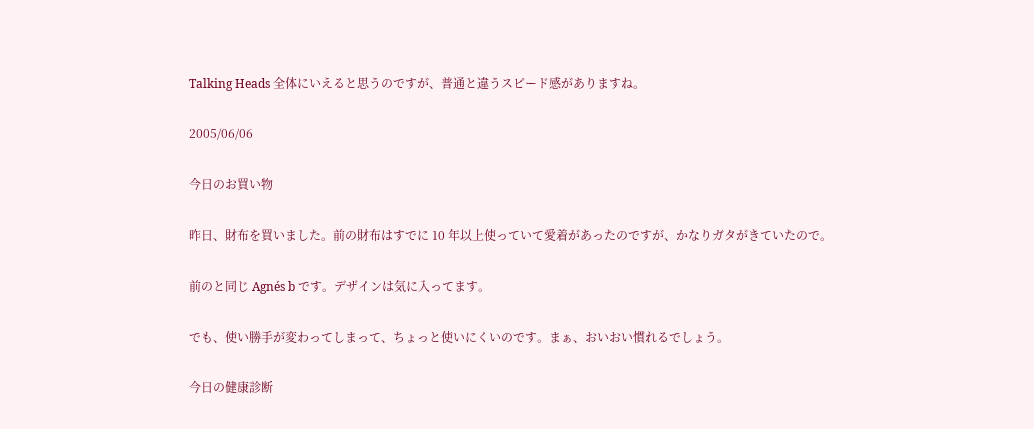Talking Heads 全体にいえると思うのですが、普通と違うスピード感がありますね。

2005/06/06

今日のお買い物

昨日、財布を買いました。前の財布はすでに 10 年以上使っていて愛着があったのですが、かなりガタがきていたので。

前のと同じ Agnés b です。デザインは気に入ってます。

でも、使い勝手が変わってしまって、ちょっと使いにくいのです。まぁ、おいおい慣れるでしょう。

今日の健康診断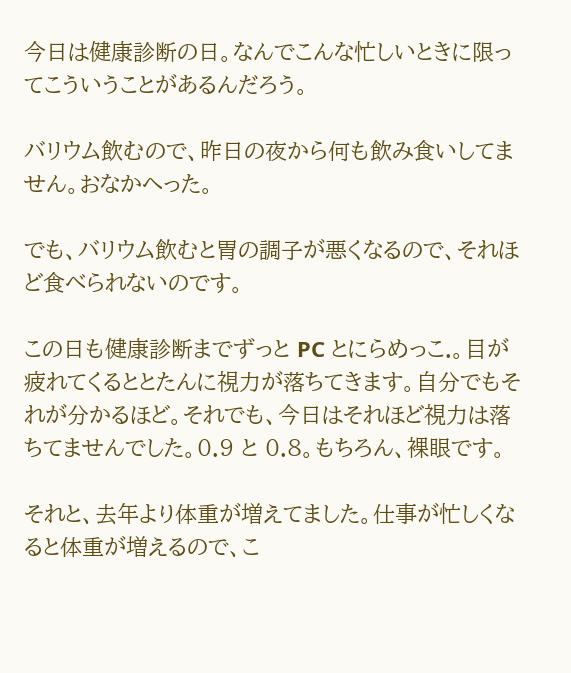今日は健康診断の日。なんでこんな忙しいときに限ってこういうことがあるんだろう。

バリウム飲むので、昨日の夜から何も飲み食いしてません。おなかへった。

でも、バリウム飲むと胃の調子が悪くなるので、それほど食べられないのです。

この日も健康診断までずっと PC とにらめっこ.。目が疲れてくるととたんに視力が落ちてきます。自分でもそれが分かるほど。それでも、今日はそれほど視力は落ちてませんでした。0.9 と 0.8。もちろん、裸眼です。

それと、去年より体重が増えてました。仕事が忙しくなると体重が増えるので、こ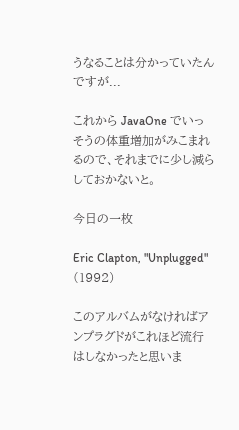うなることは分かっていたんですが...

これから JavaOne でいっそうの体重増加がみこまれるので、それまでに少し減らしておかないと。

今日の一枚

Eric Clapton, "Unplugged" (1992)

このアルバムがなければアンプラグドがこれほど流行はしなかったと思いま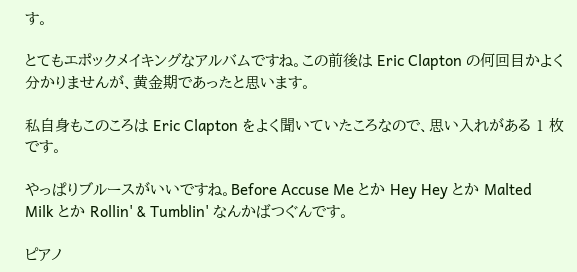す。

とてもエポックメイキングなアルバムですね。この前後は Eric Clapton の何回目かよく分かりませんが、黄金期であったと思います。

私自身もこのころは Eric Clapton をよく聞いていたころなので、思い入れがある 1 枚です。

やっぱりブルースがいいですね。Before Accuse Me とか Hey Hey とか Malted Milk とか Rollin' & Tumblin' なんかばつぐんです。

ピアノ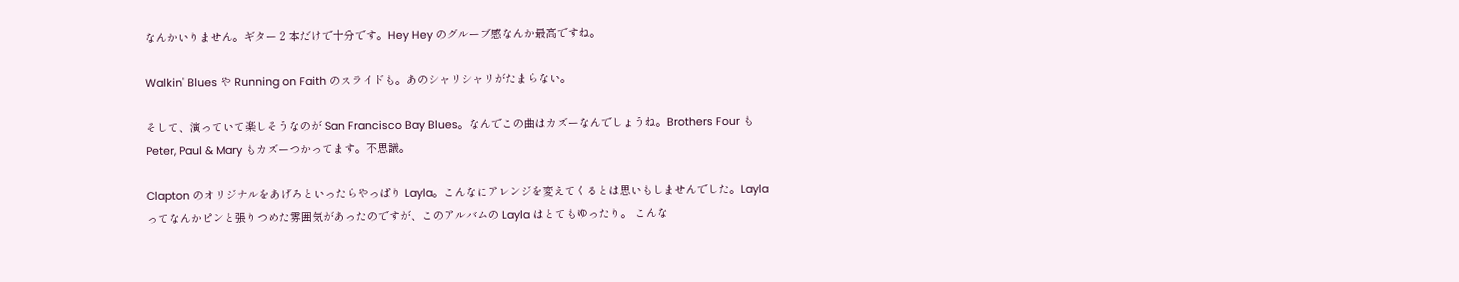なんかいりません。ギター 2 本だけで十分です。Hey Hey のグルーブ感なんか最高ですね。

Walkin' Blues や Running on Faith のスライドも。あのシャリシャリがたまらない。

そして、演っていて楽しそうなのが San Francisco Bay Blues。なんでこの曲はカズーなんでしょうね。Brothers Four も Peter, Paul & Mary もカズーつかってます。不思議。

Clapton のオリジナルをあげろといったらやっぱり Layla。こんなにアレンジを変えてくるとは思いもしませんでした。Layla ってなんかピンと張りつめた雰囲気があったのですが、このアルバムの Layla はとてもゆったり。 こんな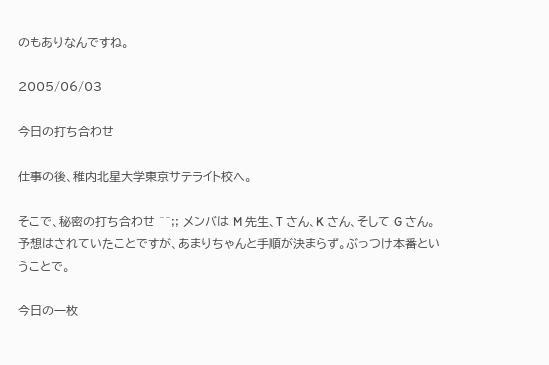のもありなんですね。

2005/06/03

今日の打ち合わせ

仕事の後、稚内北星大学東京サテライト校へ。

そこで、秘密の打ち合わせ ^^;; メンバは M 先生、T さん、K さん、そして G さん。予想はされていたことですが、あまりちゃんと手順が決まらず。ぶっつけ本番ということで。

今日の一枚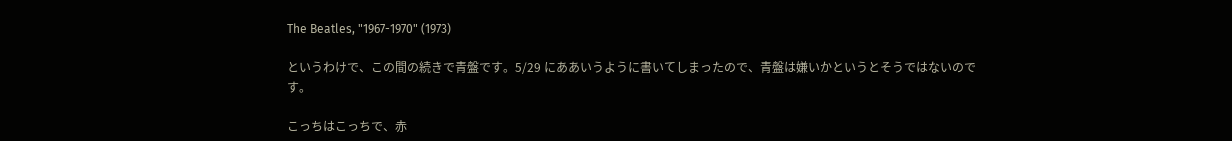The Beatles, "1967-1970" (1973)

というわけで、この間の続きで青盤です。5/29 にああいうように書いてしまったので、青盤は嫌いかというとそうではないのです。

こっちはこっちで、赤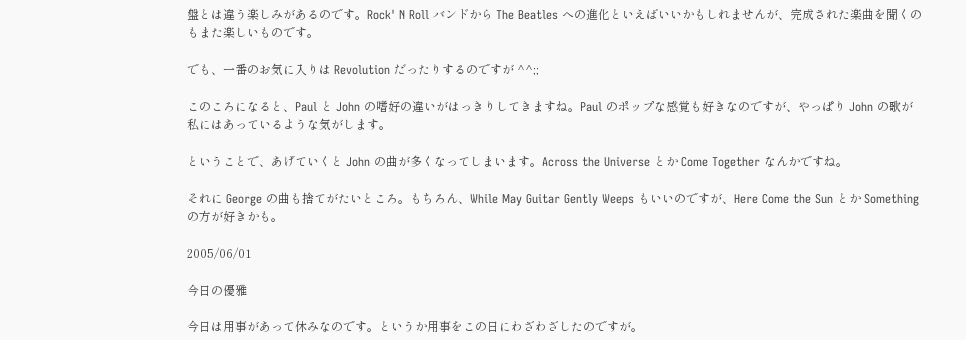盤とは違う楽しみがあるのです。Rock' N Roll バンドから The Beatles への進化といえばいいかもしれませんが、完成された楽曲を聞くのもまた楽しいものです。

でも、一番のお気に入りは Revolution だったりするのですが ^^;;

このころになると、Paul と John の嗜好の違いがはっきりしてきますね。Paul のポップな感覚も好きなのですが、やっぱり John の歌が私にはあっているような気がします。

ということで、あげていくと John の曲が多くなってしまいます。Across the Universe とか Come Together なんかですね。

それに George の曲も捨てがたいところ。もちろん、While May Guitar Gently Weeps もいいのですが、Here Come the Sun とか Something の方が好きかも。

2005/06/01

今日の優雅

今日は用事があって休みなのです。というか用事をこの日にわざわざしたのですが。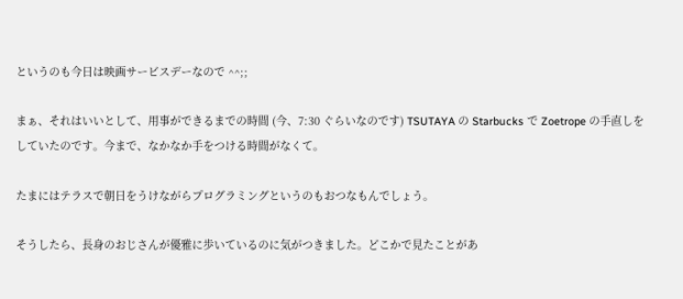というのも今日は映画サービスデーなので ^^;;

まぁ、それはいいとして、用事ができるまでの時間 (今、7:30 ぐらいなのです) TSUTAYA の Starbucks で Zoetrope の手直しをしていたのです。今まで、なかなか手をつける時間がなくて。

たまにはテラスで朝日をうけながらプログラミングというのもおつなもんでしょう。

そうしたら、長身のおじさんが優雅に歩いているのに気がつきました。どこかで見たことがあ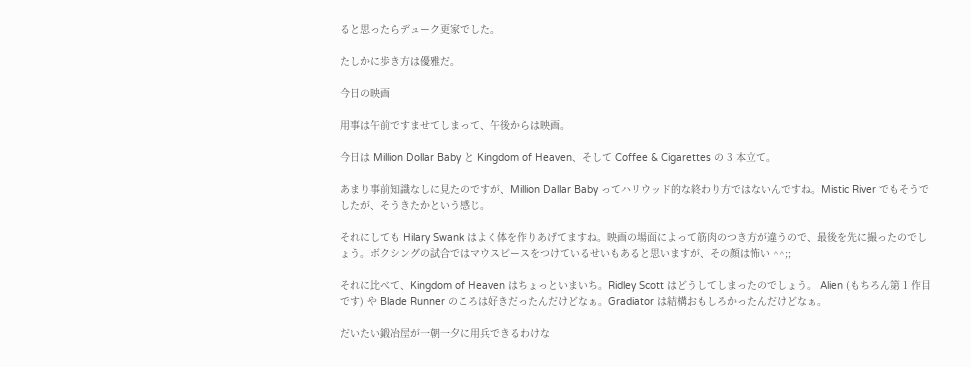ると思ったらデューク更家でした。

たしかに歩き方は優雅だ。

今日の映画

用事は午前ですませてしまって、午後からは映画。

今日は Million Dollar Baby と Kingdom of Heaven、そして Coffee & Cigarettes の 3 本立て。

あまり事前知識なしに見たのですが、Million Dallar Baby ってハリウッド的な終わり方ではないんですね。Mistic River でもそうでしたが、そうきたかという感じ。

それにしても Hilary Swank はよく体を作りあげてますね。映画の場面によって筋肉のつき方が違うので、最後を先に撮ったのでしょう。ボクシングの試合ではマウスピースをつけているせいもあると思いますが、その顔は怖い ^^;;

それに比べて、Kingdom of Heaven はちょっといまいち。Ridley Scott はどうしてしまったのでしょう。 Alien (もちろん第 1 作目です) や Blade Runner のころは好きだったんだけどなぁ。Gradiator は結構おもしろかったんだけどなぁ。

だいたい鍛冶屋が一朝一夕に用兵できるわけな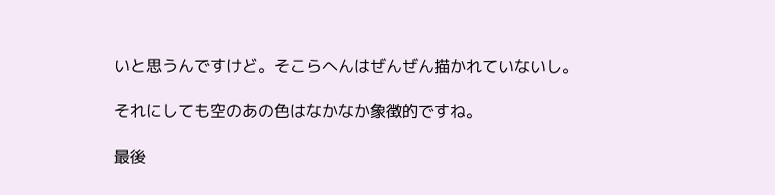いと思うんですけど。そこらへんはぜんぜん描かれていないし。

それにしても空のあの色はなかなか象徴的ですね。

最後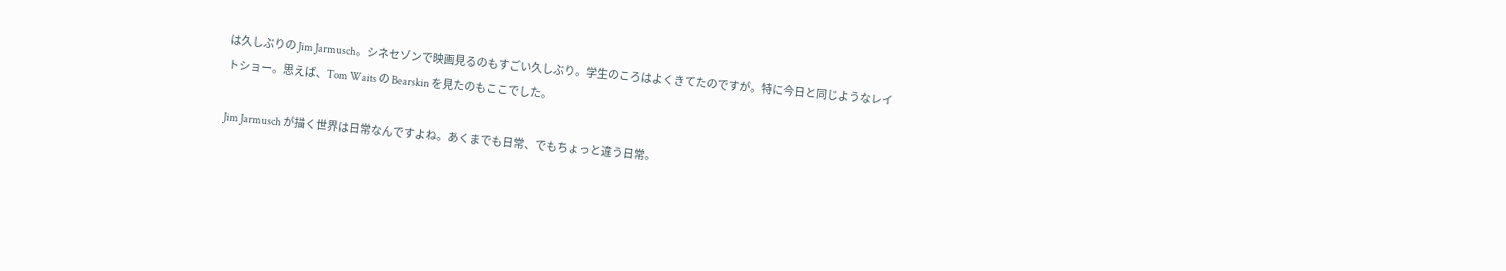は久しぶりの Jim Jarmusch。シネセゾンで映画見るのもすごい久しぶり。学生のころはよくきてたのですが。特に今日と同じようなレイトショー。思えば、Tom Waits の Bearskin を見たのもここでした。

Jim Jarmusch が描く世界は日常なんですよね。あくまでも日常、でもちょっと違う日常。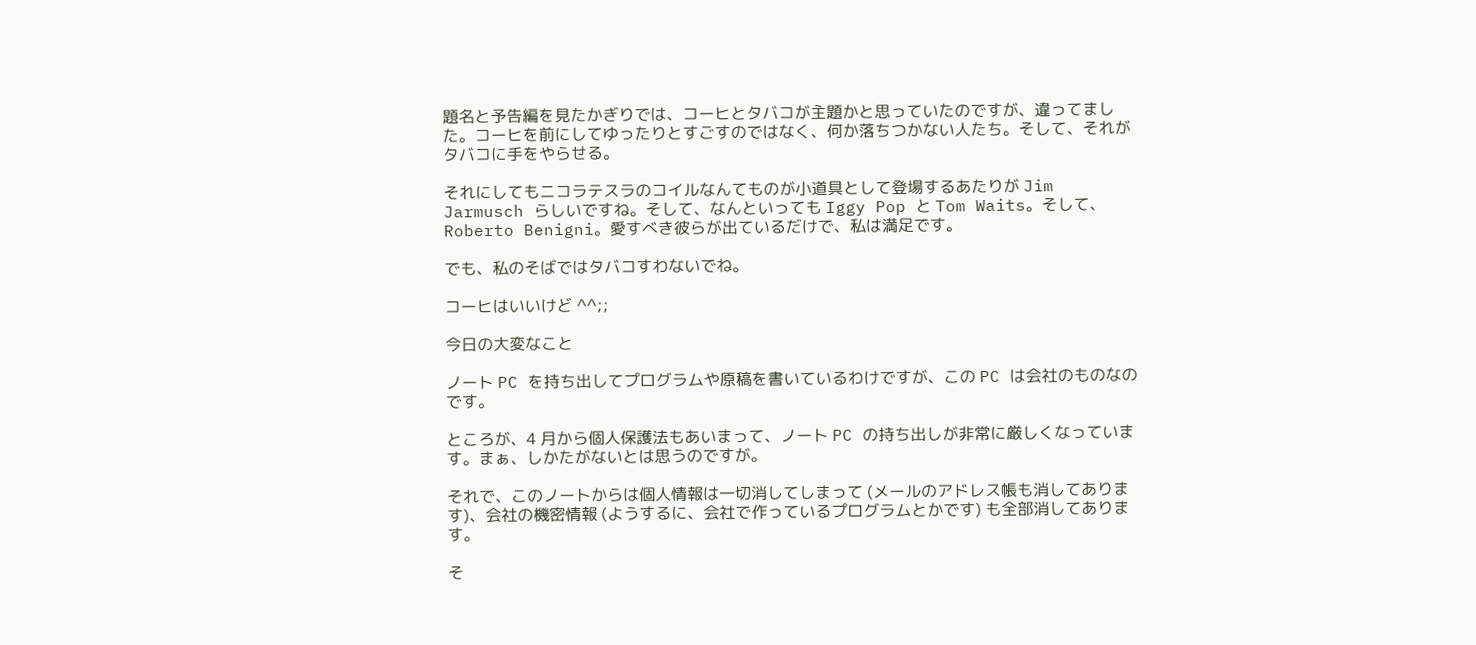題名と予告編を見たかぎりでは、コーヒとタバコが主題かと思っていたのですが、違ってました。コーヒを前にしてゆったりとすごすのではなく、何か落ちつかない人たち。そして、それがタバコに手をやらせる。

それにしてもニコラテスラのコイルなんてものが小道具として登場するあたりが Jim Jarmusch らしいですね。そして、なんといっても Iggy Pop と Tom Waits。そして、Roberto Benigni。愛すべき彼らが出ているだけで、私は満足です。

でも、私のそばではタバコすわないでね。

コーヒはいいけど ^^;;

今日の大変なこと

ノート PC を持ち出してプログラムや原稿を書いているわけですが、この PC は会社のものなのです。

ところが、4 月から個人保護法もあいまって、ノート PC の持ち出しが非常に厳しくなっています。まぁ、しかたがないとは思うのですが。

それで、このノートからは個人情報は一切消してしまって (メールのアドレス帳も消してあります)、会社の機密情報 (ようするに、会社で作っているプログラムとかです) も全部消してあります。

そ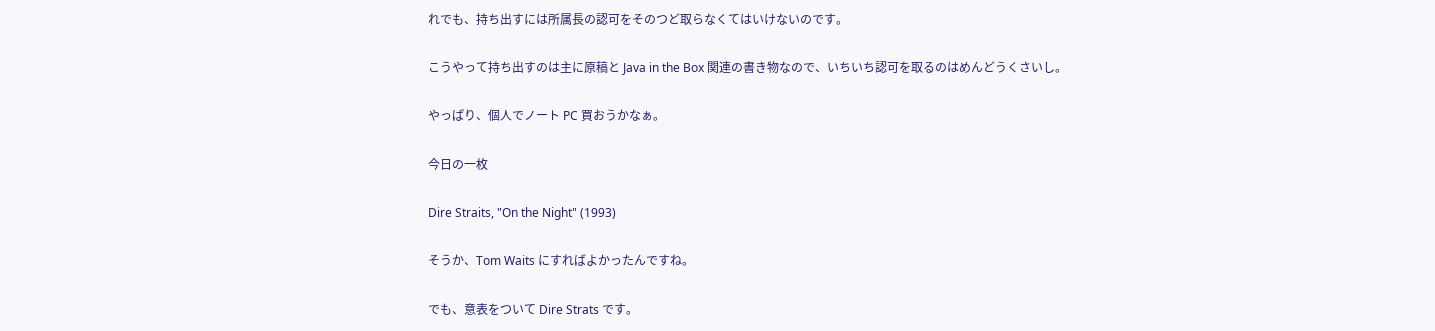れでも、持ち出すには所属長の認可をそのつど取らなくてはいけないのです。

こうやって持ち出すのは主に原稿と Java in the Box 関連の書き物なので、いちいち認可を取るのはめんどうくさいし。

やっぱり、個人でノート PC 買おうかなぁ。

今日の一枚

Dire Straits, "On the Night" (1993)

そうか、Tom Waits にすればよかったんですね。

でも、意表をついて Dire Strats です。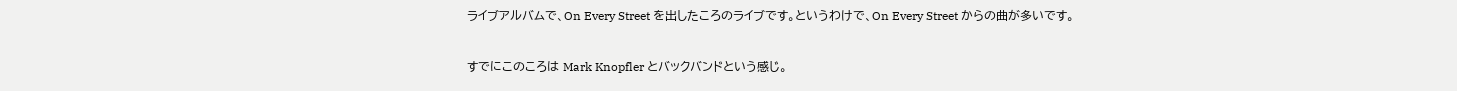ライブアルバムで、On Every Street を出したころのライブです。というわけで、On Every Street からの曲が多いです。

すでにこのころは Mark Knopfler とバックバンドという感じ。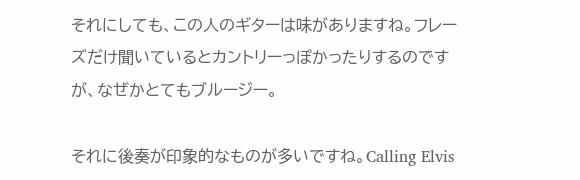それにしても、この人のギターは味がありますね。フレーズだけ聞いているとカントリーっぽかったりするのですが、なぜかとてもブルージー。

それに後奏が印象的なものが多いですね。Calling Elvis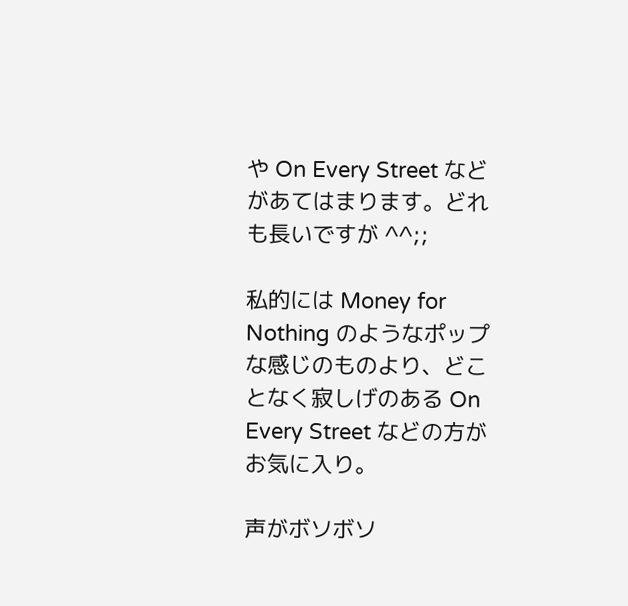や On Every Street などがあてはまります。どれも長いですが ^^;;

私的には Money for Nothing のようなポップな感じのものより、どことなく寂しげのある On Every Street などの方がお気に入り。

声がボソボソ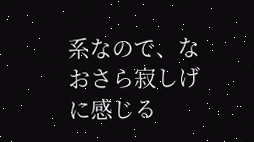系なので、なおさら寂しげに感じる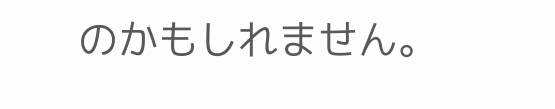のかもしれません。